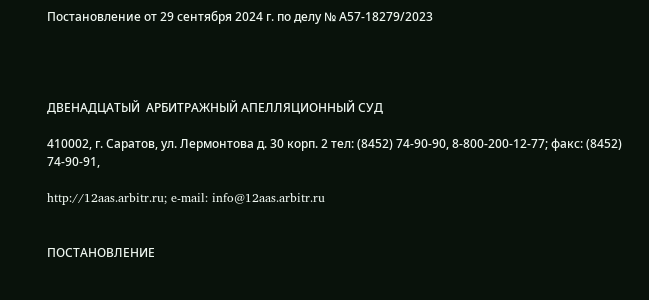Постановление от 29 сентября 2024 г. по делу № А57-18279/2023




ДВЕНАДЦАТЫЙ  АРБИТРАЖНЫЙ АПЕЛЛЯЦИОННЫЙ СУД

410002, г. Саратов, ул. Лермонтова д. 30 корп. 2 тел: (8452) 74-90-90, 8-800-200-12-77; факс: (8452) 74-90-91,

http://12aas.arbitr.ru; e-mail: info@12aas.arbitr.ru


ПОСТАНОВЛЕНИЕ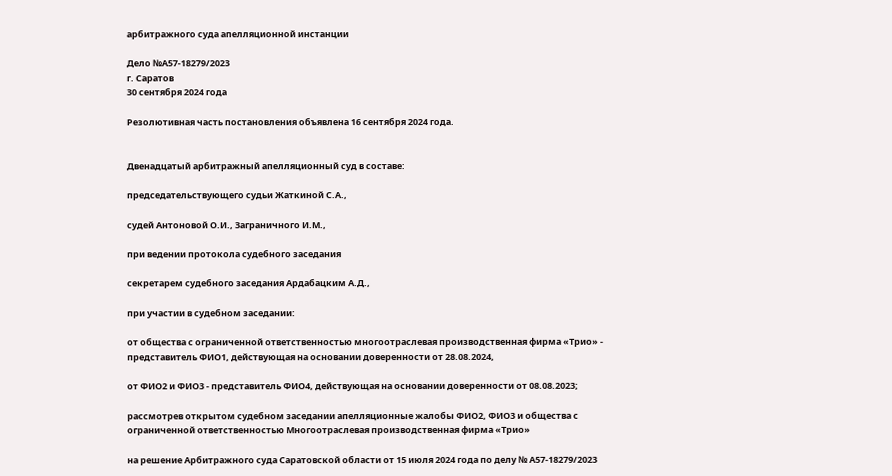арбитражного суда апелляционной инстанции

Дело №А57-18279/2023
г. Саратов
30 сентября 2024 года

Резолютивная часть постановления объявлена 16 сентября 2024 года.


Двенадцатый арбитражный апелляционный суд в составе:

председательствующего судьи Жаткиной С.А.,

судей Антоновой О.И., Заграничного И.М.,

при ведении протокола судебного заседания

секретарем судебного заседания Ардабацким А.Д.,

при участии в судебном заседании:

от общества с ограниченной ответственностью многоотраслевая производственная фирма «Трио» - представитель ФИО1, действующая на основании доверенности от 28.08.2024,

от ФИО2 и ФИО3 - представитель ФИО4, действующая на основании доверенности от 08.08.2023;

рассмотрев открытом судебном заседании апелляционные жалобы ФИО2, ФИО3 и общества с ограниченной ответственностью Многоотраслевая производственная фирма «Трио»

на решение Арбитражного суда Саратовской области от 15 июля 2024 года по делу № А57-18279/2023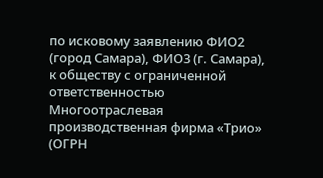по исковому заявлению ФИО2 (город Самара), ФИО3 (г. Самара), к обществу с ограниченной ответственностью Многоотраслевая производственная фирма «Трио» (ОГРН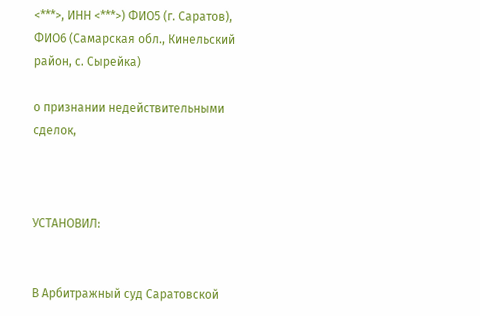<***>, ИНН <***>) ФИО5 (г. Саратов), ФИО6 (Самарская обл., Кинельский район, с. Сырейка)

о признании недействительными сделок,



УСТАНОВИЛ:


В Арбитражный суд Саратовской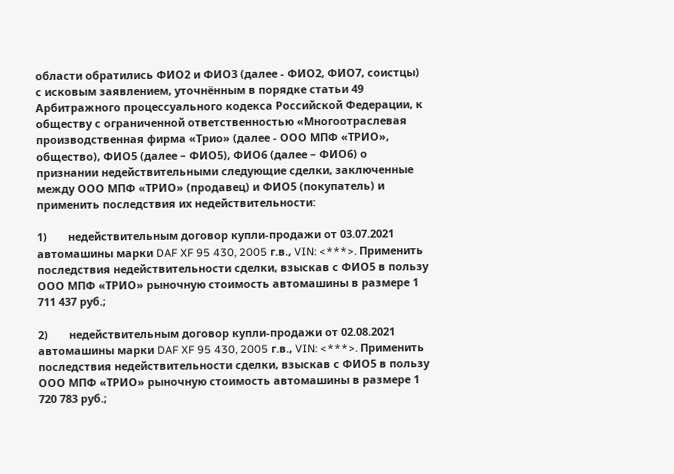области обратились ФИО2 и ФИО3 (далее - ФИО2, ФИО7, соистцы) с исковым заявлением, уточнённым в порядке статьи 49 Арбитражного процессуального кодекса Российской Федерации, к обществу с ограниченной ответственностью «Многоотраслевая производственная фирма «Трио» (далее - ООО МПФ «ТРИО», общество), ФИО5 (далее – ФИО5), ФИО6 (далее – ФИО6) о признании недействительными следующие сделки, заключенные между ООО МПФ «ТРИО» (продавец) и ФИО5 (покупатель) и применить последствия их недействительности:

1)       недействительным договор купли-продажи от 03.07.2021 автомашины марки DAF XF 95 430, 2005 г.в., VIN: <***>. Применить последствия недействительности сделки, взыскав с ФИО5 в пользу ООО МПФ «ТРИО» рыночную стоимость автомашины в размере 1 711 437 руб.;

2)       недействительным договор купли-продажи от 02.08.2021 автомашины марки DAF XF 95 430, 2005 г.в., VIN: <***>. Применить последствия недействительности сделки, взыскав с ФИО5 в пользу ООО МПФ «ТРИО» рыночную стоимость автомашины в размере 1 720 783 руб.;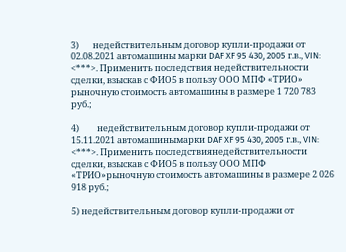3)       недействительным договор купли-продажи от 02.08.2021 автомашины марки DAF XF 95 430, 2005 г.в., VIN: <***>. Применить последствия недействительности сделки, взыскав с ФИО5 в пользу ООО МПФ «ТРИО» рыночную стоимость автомашины в размере 1 720 783 руб.;

4)         недействительным договор купли-продажи от 15.11.2021 автомашинымарки DAF XF 95 430, 2005 г.в., VIN: <***>. Применить последствиянедействительности сделки, взыскав с ФИО5 в пользу ООО МПФ «ТРИО»рыночную стоимость автомашины в размере 2 026 918 руб.;

5) недействительным договор купли-продажи от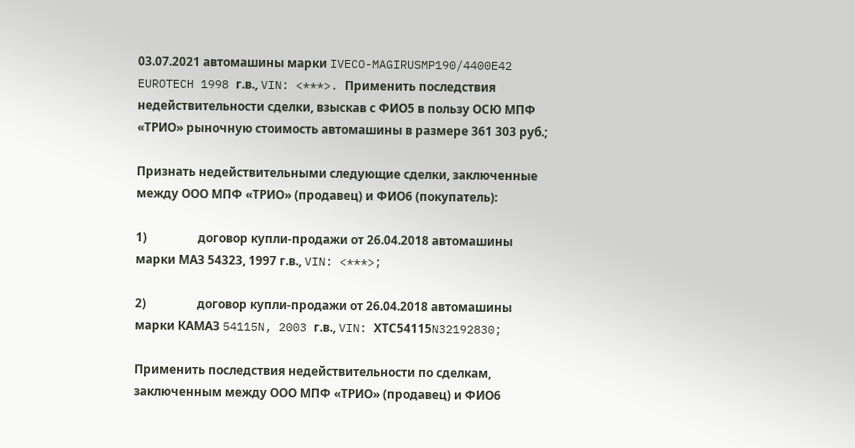03.07.2021 автомашины марки IVECO-MAGIRUSMP190/4400E42 EUROTECH 1998 г.в., VIN: <***>. Применить последствия недействительности сделки, взыскав с ФИО5 в пользу ОСЮ МПФ «ТРИО» рыночную стоимость автомашины в размере 361 303 руб.;

Признать недействительными следующие сделки, заключенные между ООО МПФ «ТРИО» (продавец) и ФИО6 (покупатель):

1)                 договор купли-продажи от 26.04.2018 автомашины марки МАЗ 54323, 1997 г.в., VIN: <***>;

2)                 договор купли-продажи от 26.04.2018 автомашины марки КАМАЗ 54115N, 2003 г.в., VIN: ХТС54115N32192830;

Применить последствия недействительности по сделкам, заключенным между ООО МПФ «ТРИО» (продавец) и ФИО6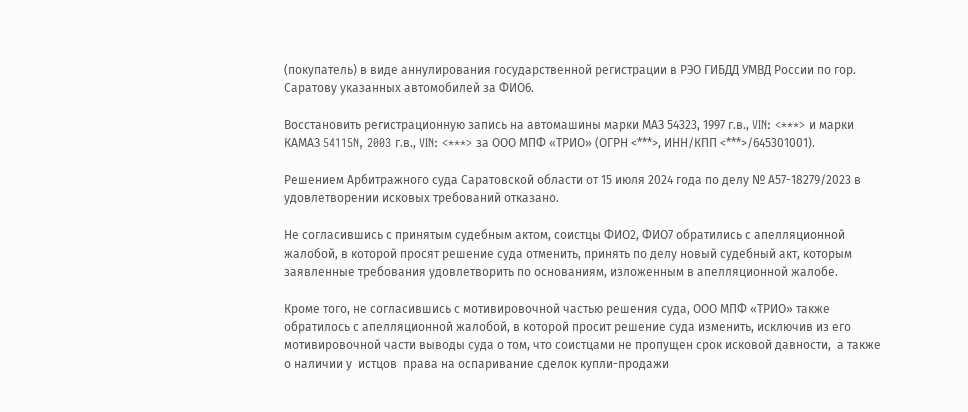(покупатель) в виде аннулирования государственной регистрации в РЭО ГИБДД УМВД России по гор. Саратову указанных автомобилей за ФИО6.

Восстановить регистрационную запись на автомашины марки МАЗ 54323, 1997 г.в., VIN: <***> и марки КАМАЗ 54115N, 2003 г.в., VIN: <***> за ООО МПФ «ТРИО» (ОГРН <***>, ИНН/КПП <***>/645301001).

Решением Арбитражного суда Саратовской области от 15 июля 2024 года по делу № А57-18279/2023 в удовлетворении исковых требований отказано.

Не согласившись с принятым судебным актом, соистцы ФИО2, ФИО7 обратились с апелляционной жалобой, в которой просят решение суда отменить, принять по делу новый судебный акт, которым заявленные требования удовлетворить по основаниям, изложенным в апелляционной жалобе.

Кроме того, не согласившись с мотивировочной частью решения суда, ООО МПФ «ТРИО» также обратилось с апелляционной жалобой, в которой просит решение суда изменить, исключив из его мотивировочной части выводы суда о том, что соистцами не пропущен срок исковой давности,  а также о наличии у  истцов  права на оспаривание сделок купли-продажи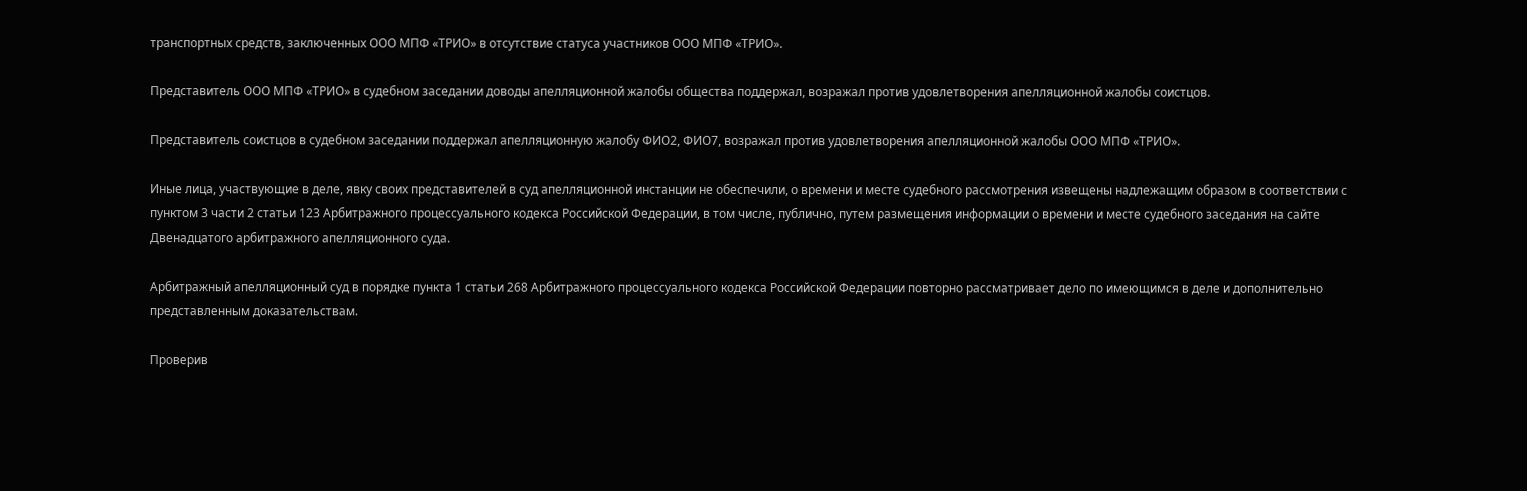транспортных средств, заключенных ООО МПФ «ТРИО» в отсутствие статуса участников ООО МПФ «ТРИО».

Представитель ООО МПФ «ТРИО» в судебном заседании доводы апелляционной жалобы общества поддержал, возражал против удовлетворения апелляционной жалобы соистцов.

Представитель соистцов в судебном заседании поддержал апелляционную жалобу ФИО2, ФИО7, возражал против удовлетворения апелляционной жалобы ООО МПФ «ТРИО».

Иные лица, участвующие в деле, явку своих представителей в суд апелляционной инстанции не обеспечили, о времени и месте судебного рассмотрения извещены надлежащим образом в соответствии с пунктом 3 части 2 статьи 123 Арбитражного процессуального кодекса Российской Федерации, в том числе, публично, путем размещения информации о времени и месте судебного заседания на сайте Двенадцатого арбитражного апелляционного суда.

Арбитражный апелляционный суд в порядке пункта 1 статьи 268 Арбитражного процессуального кодекса Российской Федерации повторно рассматривает дело по имеющимся в деле и дополнительно представленным доказательствам.

Проверив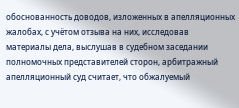обоснованность доводов, изложенных в апелляционных жалобах, с учётом отзыва на них, исследовав материалы дела, выслушав в судебном заседании полномочных представителей сторон, арбитражный апелляционный суд считает, что обжалуемый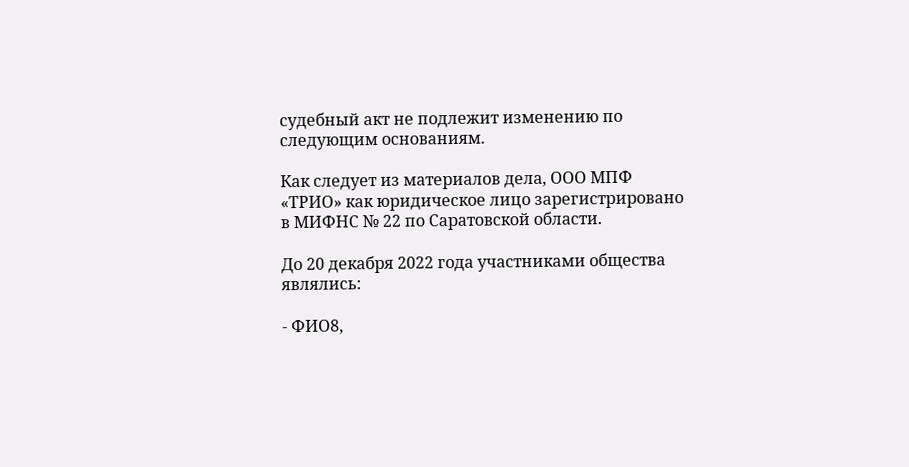судебный акт не подлежит изменению по следующим основаниям.

Как следует из материалов дела, ООО МПФ «ТРИО» как юридическое лицо зарегистрировано в МИФНС № 22 по Саратовской области.

До 20 декабря 2022 года участниками общества являлись:

- ФИО8,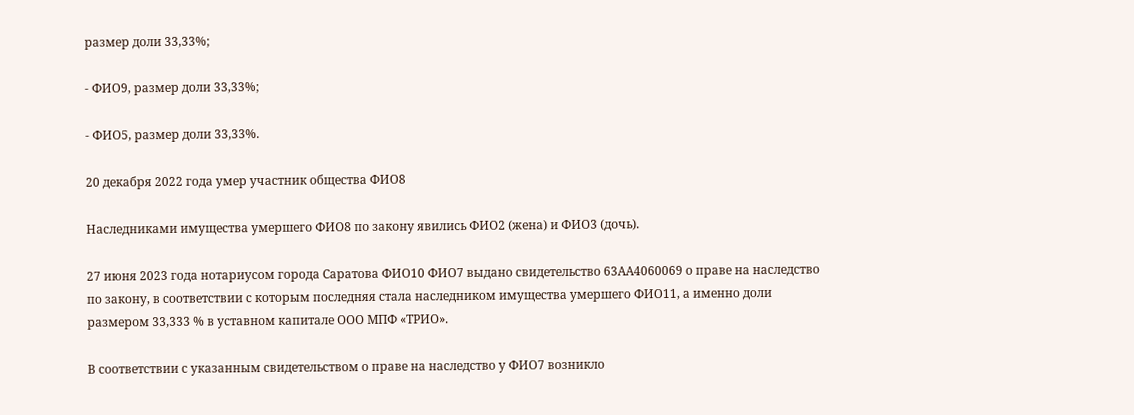размер доли 33,33%;

- ФИО9, размер доли 33,33%;

- ФИО5, размер доли 33,33%.

20 декабря 2022 года умер участник общества ФИО8

Наследниками имущества умершего ФИО8 по закону явились ФИО2 (жена) и ФИО3 (дочь).

27 июня 2023 года нотариусом города Саратова ФИО10 ФИО7 выдано свидетельство 63АА4060069 о праве на наследство по закону, в соответствии с которым последняя стала наследником имущества умершего ФИО11, а именно доли размером 33,333 % в уставном капитале ООО МПФ «ТРИО».

В соответствии с указанным свидетельством о праве на наследство у ФИО7 возникло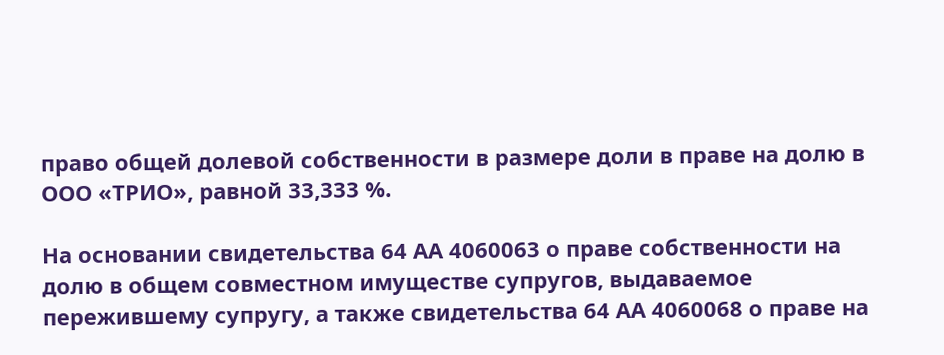право общей долевой собственности в размере доли в праве на долю в ООО «ТРИО», равной 33,333 %.

На основании свидетельства 64 АА 4060063 о праве собственности на долю в общем совместном имуществе супругов, выдаваемое пережившему супругу, а также свидетельства 64 АА 4060068 о праве на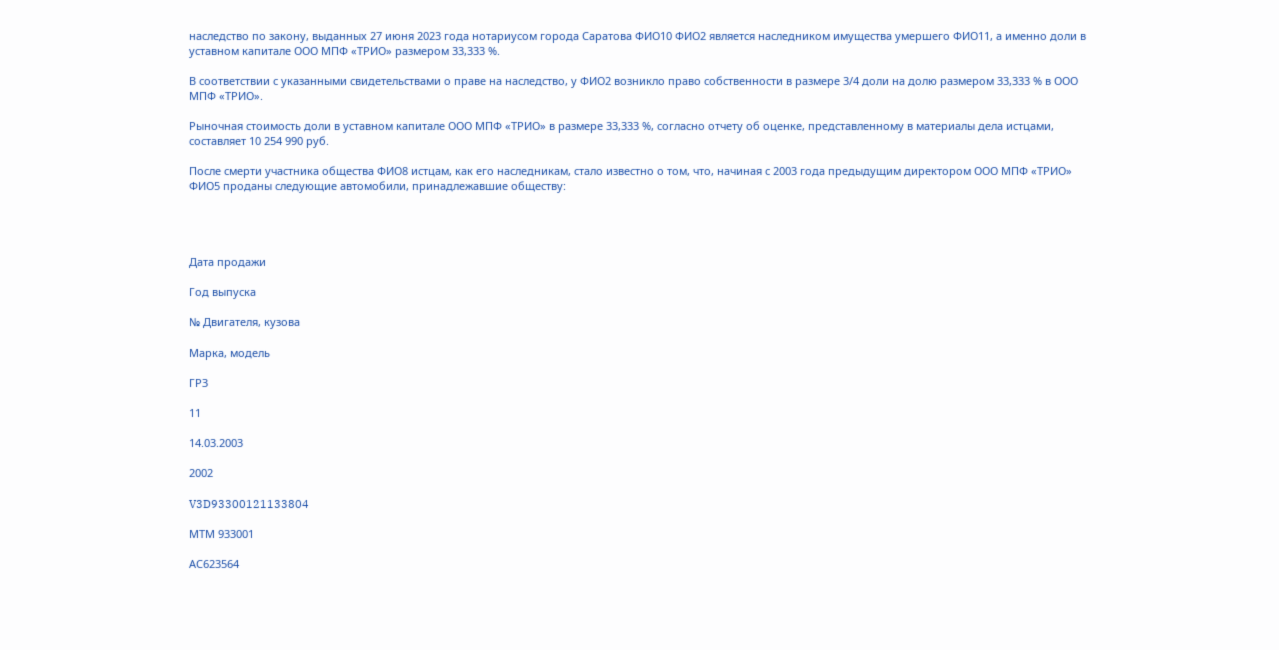наследство по закону, выданных 27 июня 2023 года нотариусом города Саратова ФИО10 ФИО2 является наследником имущества умершего ФИО11, а именно доли в уставном капитале ООО МПФ «ТРИО» размером 33,333 %.

В соответствии с указанными свидетельствами о праве на наследство, у ФИО2 возникло право собственности в размере 3/4 доли на долю размером 33,333 % в ООО МПФ «ТРИО».

Рыночная стоимость доли в уставном капитале ООО МПФ «ТРИО» в размере 33,333 %, согласно отчету об оценке, представленному в материалы дела истцами,  составляет 10 254 990 руб.

После смерти участника общества ФИО8 истцам, как его наследникам, стало известно о том, что, начиная с 2003 года предыдущим директором ООО МПФ «ТРИО» ФИО5 проданы следующие автомобили, принадлежавшие обществу:




Дата продажи

Год выпуска

№ Двигателя, кузова

Марка, модель

ГРЗ

11

14.03.2003

2002

V3D93300121133804

МТМ 933001

АС623564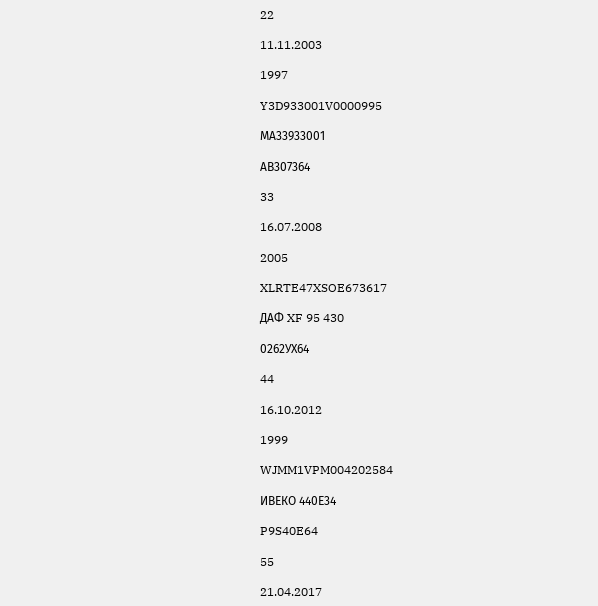22

11.11.2003

1997

Y3D933001V0000995

МА33933001

АВ307364

33

16.07.2008

2005

XLRTE47XSOE673617

ДАФ XF 95 430

0262УХ64

44

16.10.2012

1999

WJMM1VPM004202584

ИВЕКО 440Е34

P9S40E64

55

21.04.2017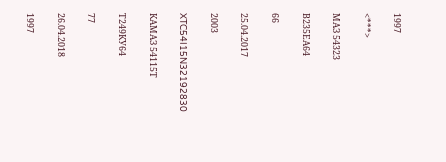1997

<***>

МАЗ 54323

В235ЕА64

66

25.04.2017

2003

XTC54I15N32192830

КАМАЗ 54115Т

Т249КУ64

77

26.04.2018

1997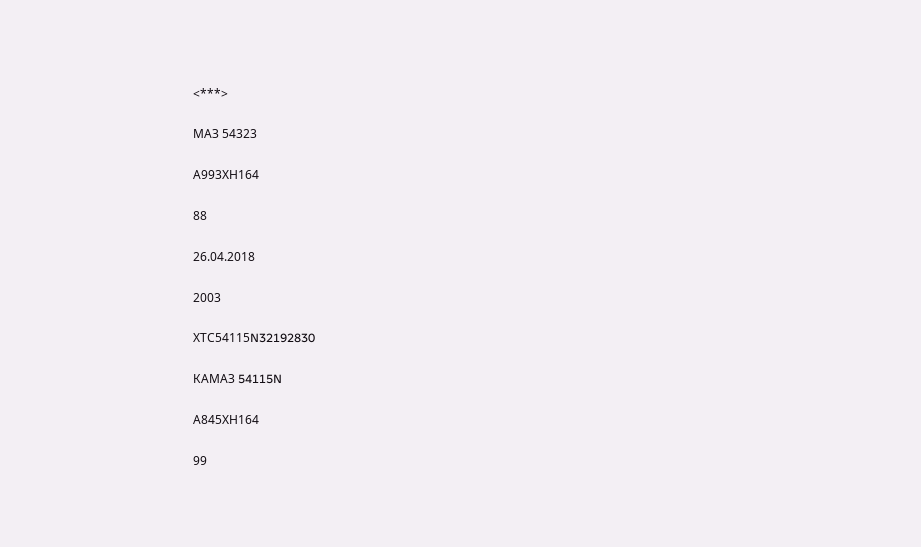<***>

МАЗ 54323

А993ХН164

88

26.04.2018

2003

ХТС54115N32192830

КАМАЗ 54115N

А845ХН164

99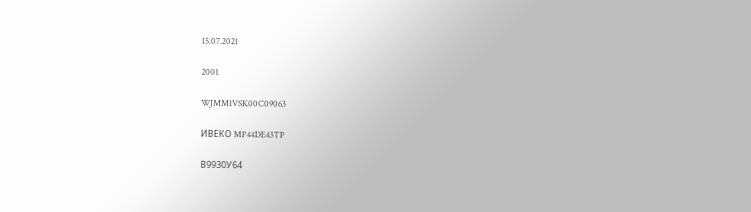15.07.2021

2001

WJMM1VSK00C09063

ИВЕКО MP44DE43TP

В9930У64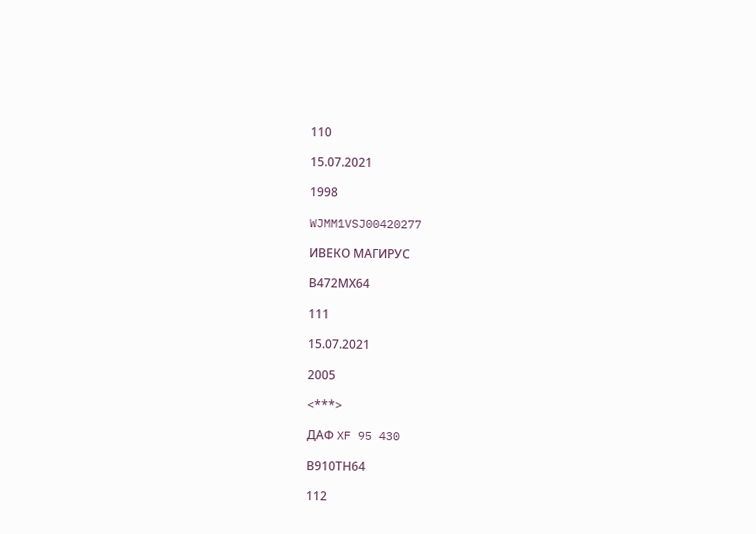110

15.07.2021

1998

WJMM1VSJ00420277

ИВЕКО МАГИРУС

В472МХ64

111

15.07.2021

2005

<***>

ДАФ XF 95 430

В910ТН64

112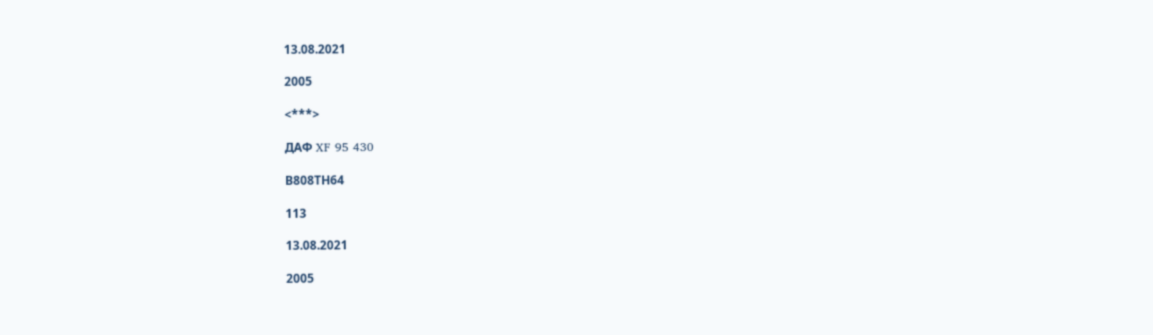13.08.2021

2005

<***>

ДАФ XF 95 430

В808ТН64

113

13.08.2021

2005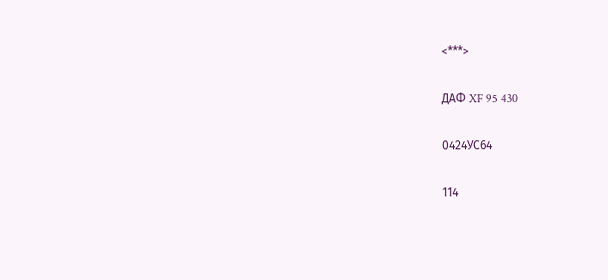<***>

ДАФ XF 95 430

0424УС64

114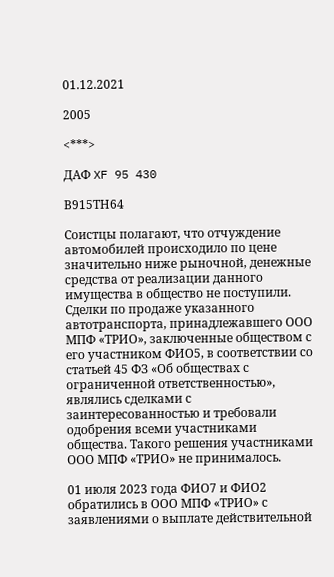01.12.2021

2005

<***>

ДАФ XF 95 430

В915ТН64

Соистцы полагают, что отчуждение автомобилей происходило по цене значительно ниже рыночной, денежные средства от реализации данного имущества в общество не поступили. Сделки по продаже указанного автотранспорта, принадлежавшего ООО МПФ «ТРИО», заключенные обществом с его участником ФИО5, в соответствии со статьей 45 ФЗ «Об обществах с ограниченной ответственностью», являлись сделками с заинтересованностью и требовали одобрения всеми участниками общества. Такого решения участниками ООО МПФ «ТРИО» не принималось.

01 июля 2023 года ФИО7 и ФИО2 обратились в ООО МПФ «ТРИО» с заявлениями о выплате действительной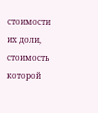стоимости их доли, стоимость которой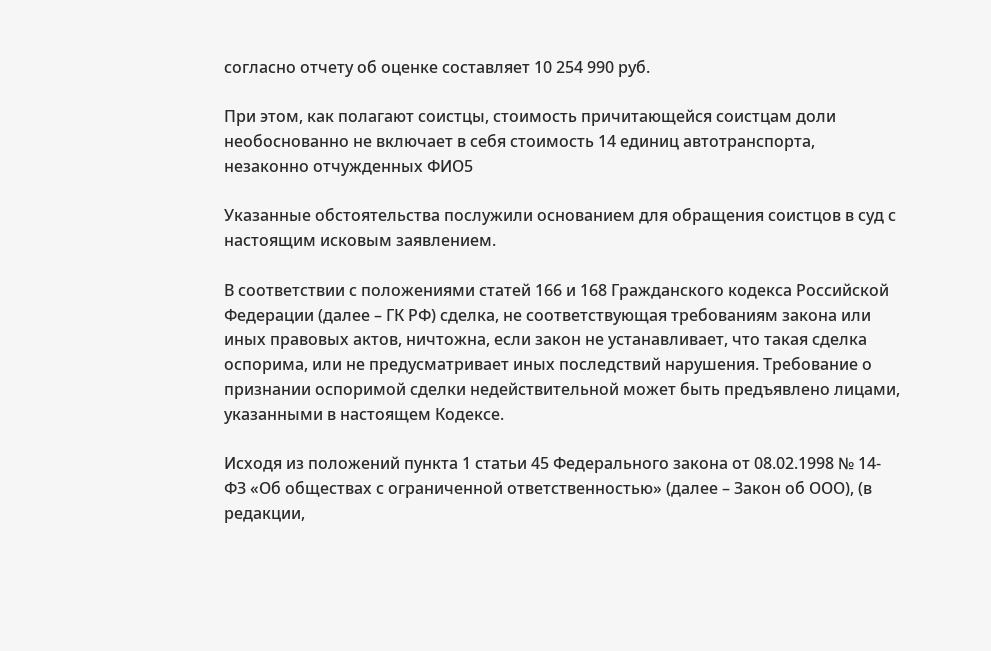согласно отчету об оценке составляет 10 254 990 руб.

При этом, как полагают соистцы, стоимость причитающейся соистцам доли необоснованно не включает в себя стоимость 14 единиц автотранспорта, незаконно отчужденных ФИО5

Указанные обстоятельства послужили основанием для обращения соистцов в суд с настоящим исковым заявлением.

В соответствии с положениями статей 166 и 168 Гражданского кодекса Российской Федерации (далее – ГК РФ) сделка, не соответствующая требованиям закона или иных правовых актов, ничтожна, если закон не устанавливает, что такая сделка оспорима, или не предусматривает иных последствий нарушения. Требование о признании оспоримой сделки недействительной может быть предъявлено лицами, указанными в настоящем Кодексе.

Исходя из положений пункта 1 статьи 45 Федерального закона от 08.02.1998 № 14-ФЗ «Об обществах с ограниченной ответственностью» (далее – Закон об ООО), (в редакции,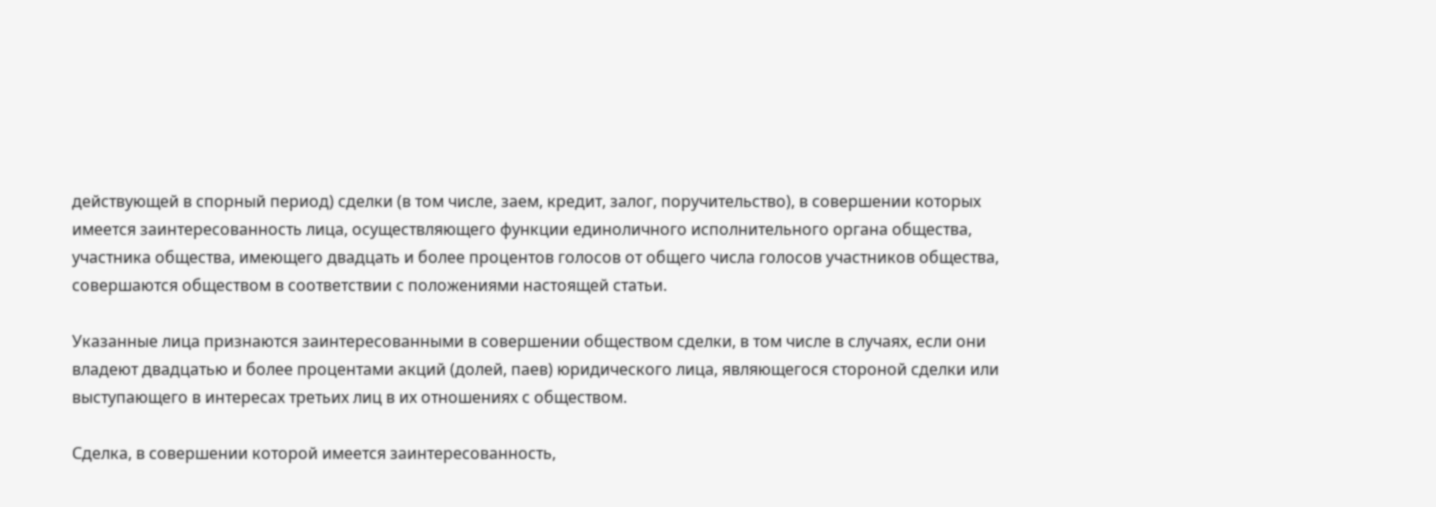действующей в спорный период) сделки (в том числе, заем, кредит, залог, поручительство), в совершении которых имеется заинтересованность лица, осуществляющего функции единоличного исполнительного органа общества, участника общества, имеющего двадцать и более процентов голосов от общего числа голосов участников общества, совершаются обществом в соответствии с положениями настоящей статьи.

Указанные лица признаются заинтересованными в совершении обществом сделки, в том числе в случаях, если они владеют двадцатью и более процентами акций (долей, паев) юридического лица, являющегося стороной сделки или выступающего в интересах третьих лиц в их отношениях с обществом.

Сделка, в совершении которой имеется заинтересованность,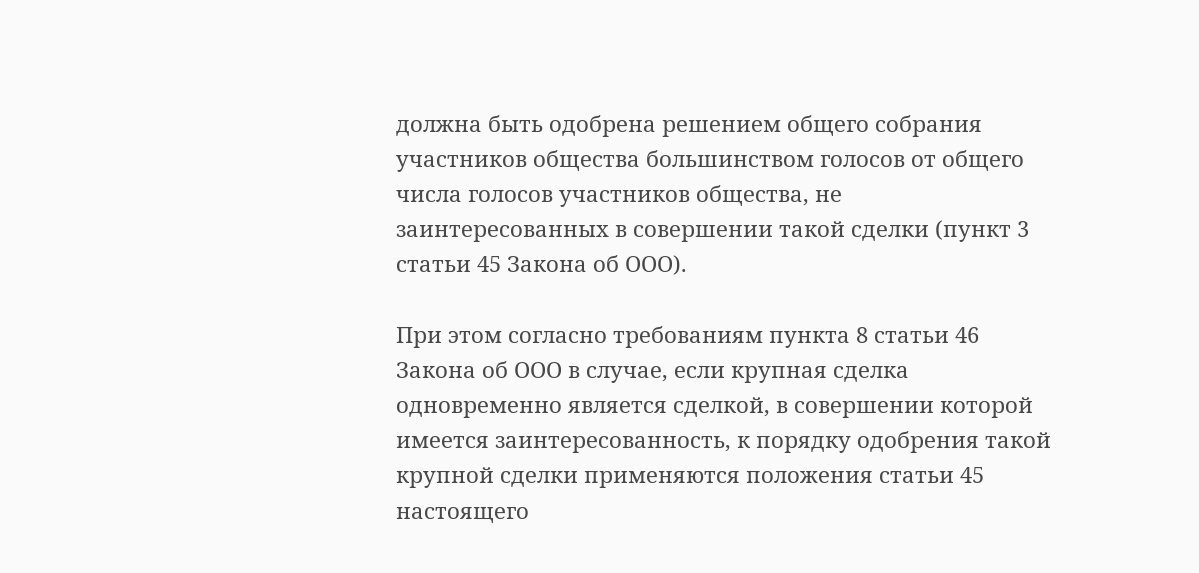должна быть одобрена решением общего собрания участников общества большинством голосов от общего числа голосов участников общества, не заинтересованных в совершении такой сделки (пункт 3 статьи 45 Закона об ООО).

При этом согласно требованиям пункта 8 статьи 46 Закона об ООО в случае, если крупная сделка одновременно является сделкой, в совершении которой имеется заинтересованность, к порядку одобрения такой крупной сделки применяются положения статьи 45 настоящего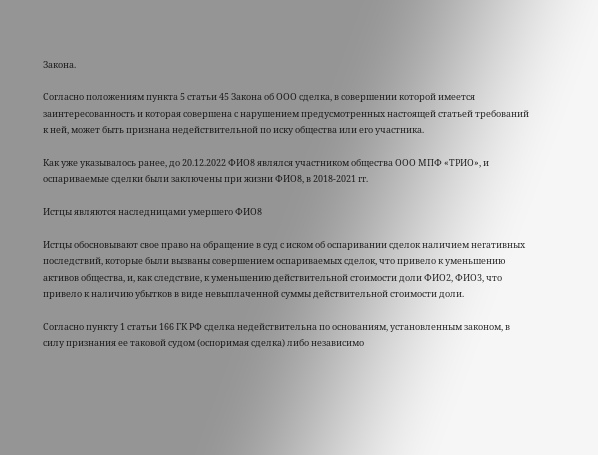Закона.

Согласно положениям пункта 5 статьи 45 Закона об ООО сделка, в совершении которой имеется заинтересованность и которая совершена с нарушением предусмотренных настоящей статьей требований к ней, может быть признана недействительной по иску общества или его участника.

Как уже указывалось ранее, до 20.12.2022 ФИО8 являлся участником общества ООО МПФ «ТРИО», и оспариваемые сделки были заключены при жизни ФИО8, в 2018-2021 гг.

Истцы являются наследницами умершего ФИО8

Истцы обосновывают свое право на обращение в суд с иском об оспаривании сделок наличием негативных последствий, которые были вызваны совершением оспариваемых сделок, что привело к уменьшению активов общества, и, как следствие, к уменьшению действительной стоимости доли ФИО2, ФИО3, что привело к наличию убытков в виде невыплаченной суммы действительной стоимости доли.

Согласно пункту 1 статьи 166 ГК РФ сделка недействительна по основаниям, установленным законом, в силу признания ее таковой судом (оспоримая сделка) либо независимо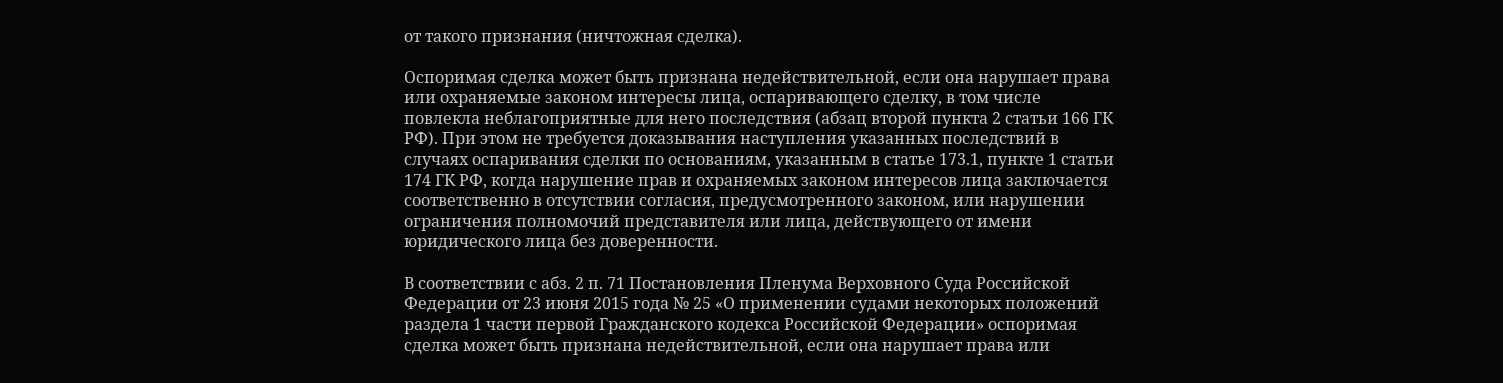от такого признания (ничтожная сделка).

Оспоримая сделка может быть признана недействительной, если она нарушает права или охраняемые законом интересы лица, оспаривающего сделку, в том числе повлекла неблагоприятные для него последствия (абзац второй пункта 2 статьи 166 ГК РФ). При этом не требуется доказывания наступления указанных последствий в случаях оспаривания сделки по основаниям, указанным в статье 173.1, пункте 1 статьи 174 ГК РФ, когда нарушение прав и охраняемых законом интересов лица заключается соответственно в отсутствии согласия, предусмотренного законом, или нарушении ограничения полномочий представителя или лица, действующего от имени юридического лица без доверенности.

В соответствии с абз. 2 п. 71 Постановления Пленума Верховного Суда Российской Федерации от 23 июня 2015 года № 25 «О применении судами некоторых положений раздела 1 части первой Гражданского кодекса Российской Федерации» оспоримая сделка может быть признана недействительной, если она нарушает права или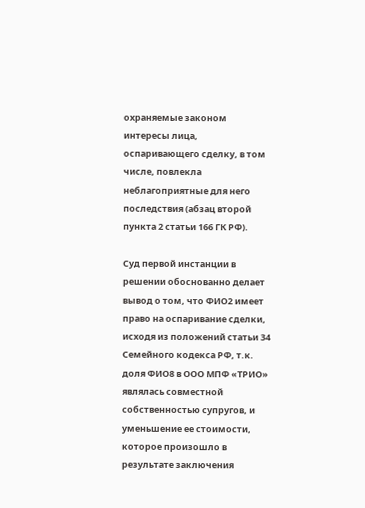охраняемые законом интересы лица, оспаривающего сделку, в том числе, повлекла неблагоприятные для него последствия (абзац второй пункта 2 статьи 166 ГК РФ).

Суд первой инстанции в решении обоснованно делает вывод о том, что ФИО2 имеет право на оспаривание сделки, исходя из положений статьи 34 Семейного кодекса РФ, т.к. доля ФИО8 в ООО МПФ «ТРИО» являлась совместной собственностью супругов, и уменьшение ее стоимости, которое произошло в результате заключения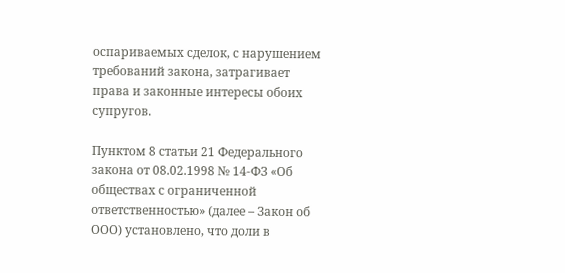оспариваемых сделок, с нарушением требований закона, затрагивает права и законные интересы обоих супругов.

Пунктом 8 статьи 21 Федерального закона от 08.02.1998 № 14-ФЗ «Об обществах с ограниченной ответственностью» (далее – Закон об ООО) установлено, что доли в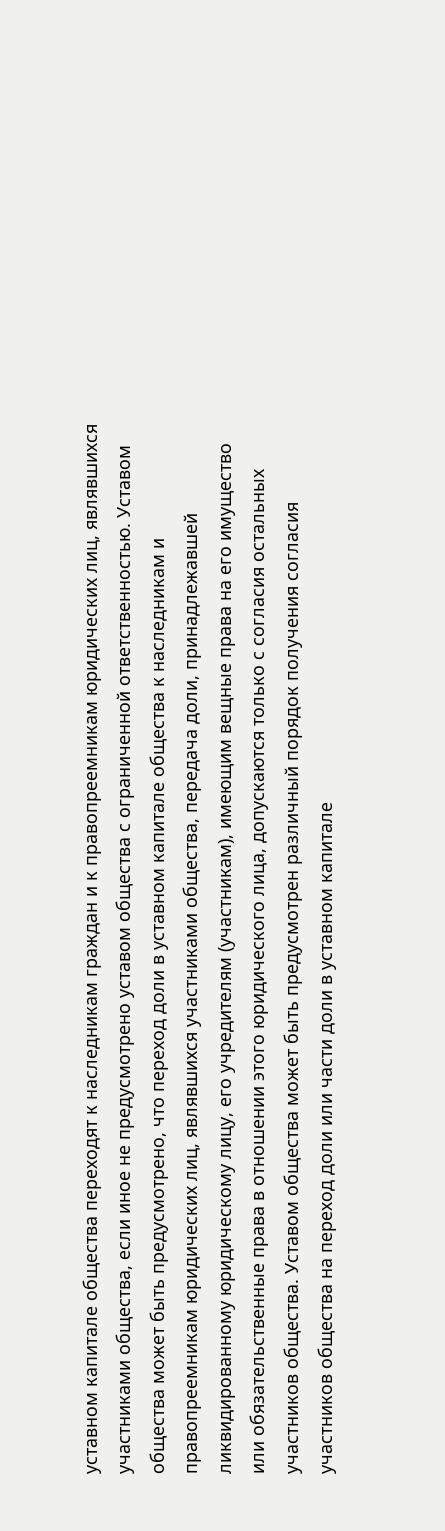уставном капитале общества переходят к наследникам граждан и к правопреемникам юридических лиц, являвшихся участниками общества, если иное не предусмотрено уставом общества с ограниченной ответственностью. Уставом общества может быть предусмотрено, что переход доли в уставном капитале общества к наследникам и правопреемникам юридических лиц, являвшихся участниками общества, передача доли, принадлежавшей ликвидированному юридическому лицу, его учредителям (участникам), имеющим вещные права на его имущество или обязательственные права в отношении этого юридического лица, допускаются только с согласия остальных участников общества. Уставом общества может быть предусмотрен различный порядок получения согласия участников общества на переход доли или части доли в уставном капитале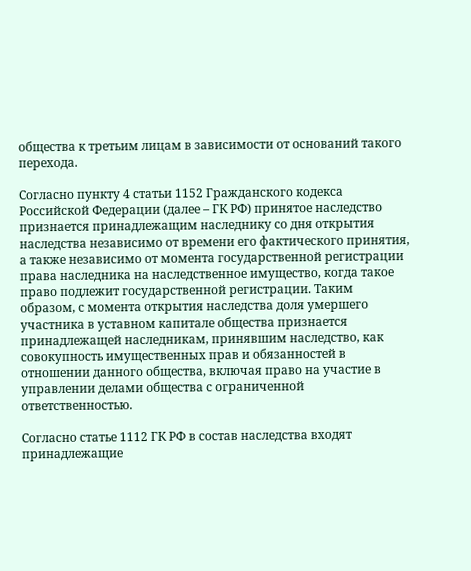общества к третьим лицам в зависимости от оснований такого перехода.

Согласно пункту 4 статьи 1152 Гражданского кодекса Российской Федерации (далее – ГК РФ) принятое наследство признается принадлежащим наследнику со дня открытия наследства независимо от времени его фактического принятия, а также независимо от момента государственной регистрации права наследника на наследственное имущество, когда такое право подлежит государственной регистрации. Таким образом, с момента открытия наследства доля умершего участника в уставном капитале общества признается принадлежащей наследникам, принявшим наследство, как совокупность имущественных прав и обязанностей в отношении данного общества, включая право на участие в управлении делами общества с ограниченной ответственностью.

Согласно статье 1112 ГК РФ в состав наследства входят принадлежащие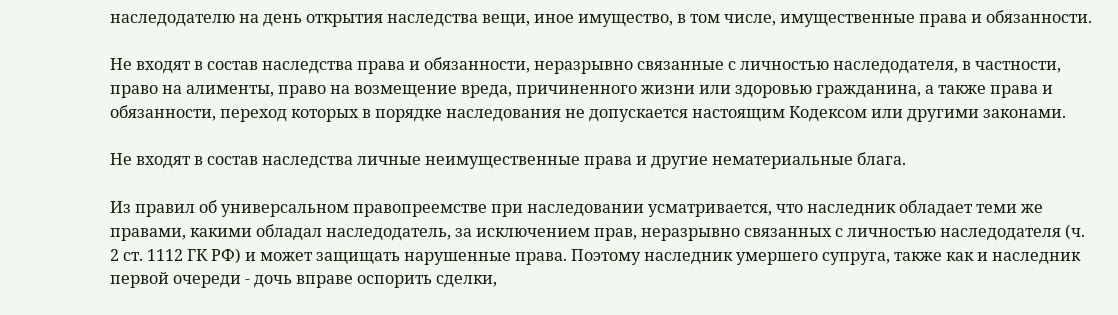наследодателю на день открытия наследства вещи, иное имущество, в том числе, имущественные права и обязанности.

Не входят в состав наследства права и обязанности, неразрывно связанные с личностью наследодателя, в частности, право на алименты, право на возмещение вреда, причиненного жизни или здоровью гражданина, а также права и обязанности, переход которых в порядке наследования не допускается настоящим Кодексом или другими законами.

Не входят в состав наследства личные неимущественные права и другие нематериальные блага.

Из правил об универсальном правопреемстве при наследовании усматривается, что наследник обладает теми же правами, какими обладал наследодатель, за исключением прав, неразрывно связанных с личностью наследодателя (ч. 2 ст. 1112 ГК РФ) и может защищать нарушенные права. Поэтому наследник умершего супруга, также как и наследник первой очереди - дочь вправе оспорить сделки,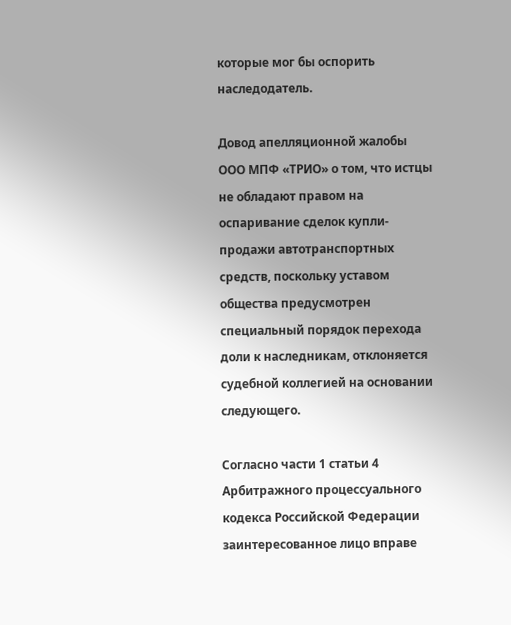которые мог бы оспорить наследодатель.

Довод апелляционной жалобы ООО МПФ «ТРИО» о том, что истцы не обладают правом на оспаривание сделок купли-продажи автотранспортных средств, поскольку уставом общества предусмотрен специальный порядок перехода доли к наследникам, отклоняется судебной коллегией на основании следующего.

Согласно части 1 статьи 4 Арбитражного процессуального кодекса Российской Федерации заинтересованное лицо вправе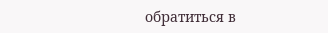обратиться в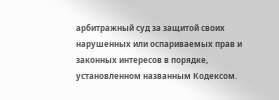арбитражный суд за защитой своих нарушенных или оспариваемых прав и законных интересов в порядке, установленном названным Кодексом.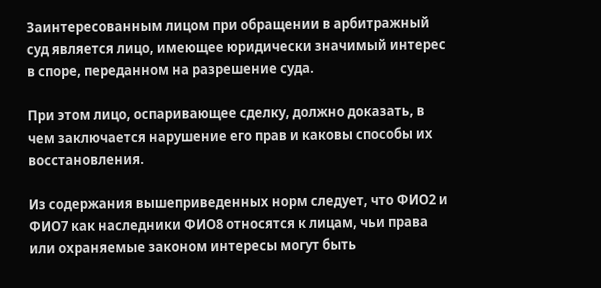Заинтересованным лицом при обращении в арбитражный суд является лицо, имеющее юридически значимый интерес в споре, переданном на разрешение суда.

При этом лицо, оспаривающее сделку, должно доказать, в чем заключается нарушение его прав и каковы способы их восстановления.

Из содержания вышеприведенных норм следует, что ФИО2 и ФИО7 как наследники ФИО8 относятся к лицам, чьи права или охраняемые законом интересы могут быть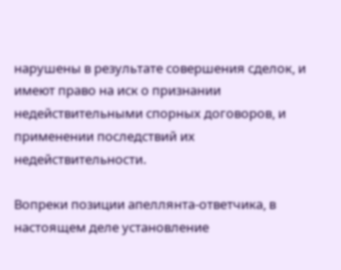нарушены в результате совершения сделок, и имеют право на иск о признании недействительными спорных договоров, и применении последствий их недействительности.

Вопреки позиции апеллянта-ответчика, в настоящем деле установление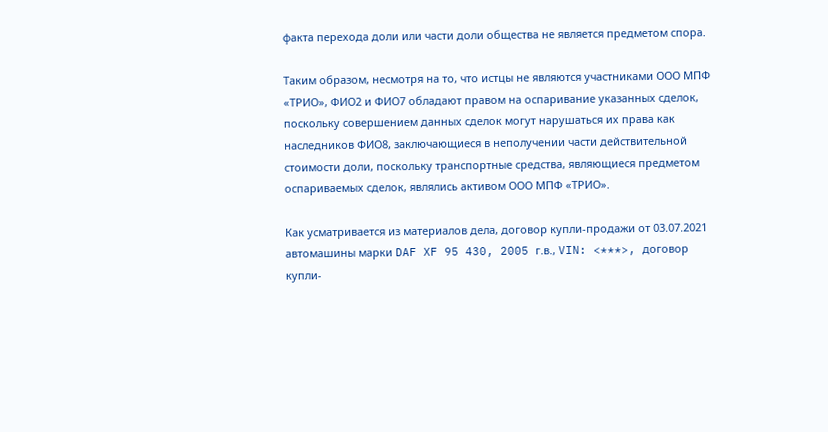факта перехода доли или части доли общества не является предметом спора.

Таким образом, несмотря на то, что истцы не являются участниками ООО МПФ «ТРИО», ФИО2 и ФИО7 обладают правом на оспаривание указанных сделок, поскольку совершением данных сделок могут нарушаться их права как наследников ФИО8, заключающиеся в неполучении части действительной стоимости доли, поскольку транспортные средства, являющиеся предметом оспариваемых сделок, являлись активом ООО МПФ «ТРИО».

Как усматривается из материалов дела, договор купли-продажи от 03.07.2021 автомашины марки DAF XF 95 430, 2005 г.в., VIN: <***>, договор купли-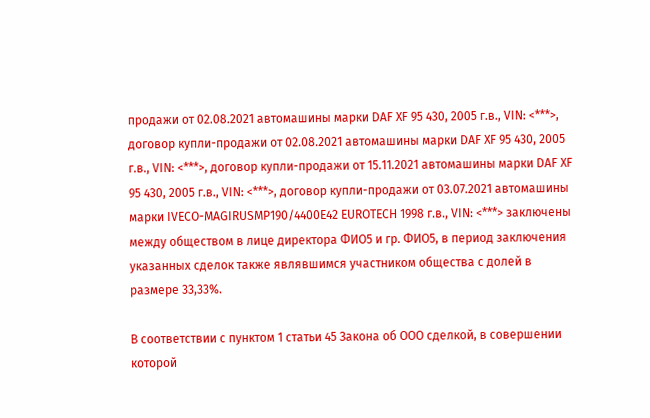продажи от 02.08.2021 автомашины марки DAF XF 95 430, 2005 г.в., VIN: <***>, договор купли-продажи от 02.08.2021 автомашины марки DAF XF 95 430, 2005 г.в., VIN: <***>, договор купли-продажи от 15.11.2021 автомашины марки DAF XF 95 430, 2005 г.в., VIN: <***>, договор купли-продажи от 03.07.2021 автомашины марки IVECO-MAGIRUSMP190/4400E42 EUROTECH 1998 г.в., VIN: <***> заключены между обществом в лице директора ФИО5 и гр. ФИО5, в период заключения указанных сделок также являвшимся участником общества с долей в размере 33,33%.

В соответствии с пунктом 1 статьи 45 Закона об ООО сделкой, в совершении которой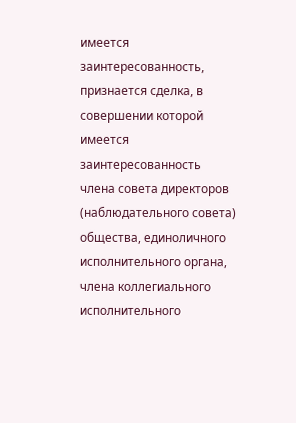имеется заинтересованность, признается сделка, в совершении которой имеется заинтересованность члена совета директоров (наблюдательного совета) общества, единоличного исполнительного органа, члена коллегиального исполнительного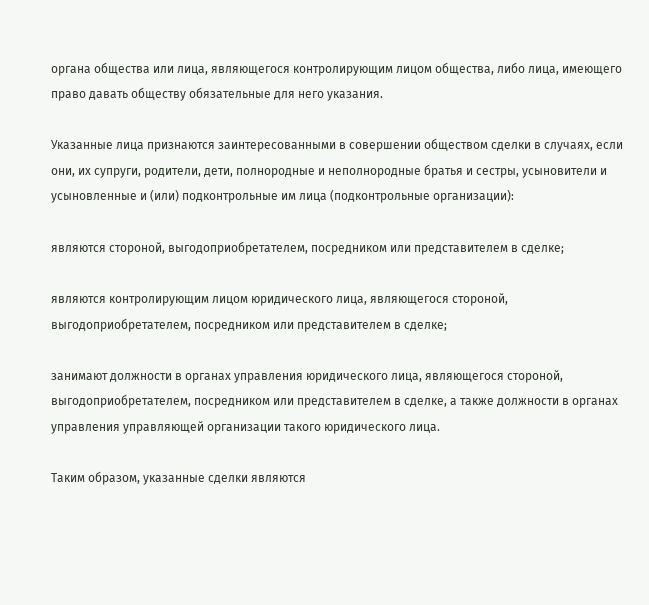органа общества или лица, являющегося контролирующим лицом общества, либо лица, имеющего право давать обществу обязательные для него указания.

Указанные лица признаются заинтересованными в совершении обществом сделки в случаях, если они, их супруги, родители, дети, полнородные и неполнородные братья и сестры, усыновители и усыновленные и (или) подконтрольные им лица (подконтрольные организации):

являются стороной, выгодоприобретателем, посредником или представителем в сделке;

являются контролирующим лицом юридического лица, являющегося стороной, выгодоприобретателем, посредником или представителем в сделке;

занимают должности в органах управления юридического лица, являющегося стороной, выгодоприобретателем, посредником или представителем в сделке, а также должности в органах управления управляющей организации такого юридического лица.

Таким образом, указанные сделки являются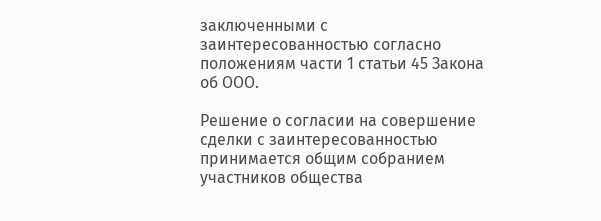заключенными с заинтересованностью согласно положениям части 1 статьи 45 Закона об ООО.

Решение о согласии на совершение сделки с заинтересованностью принимается общим собранием участников общества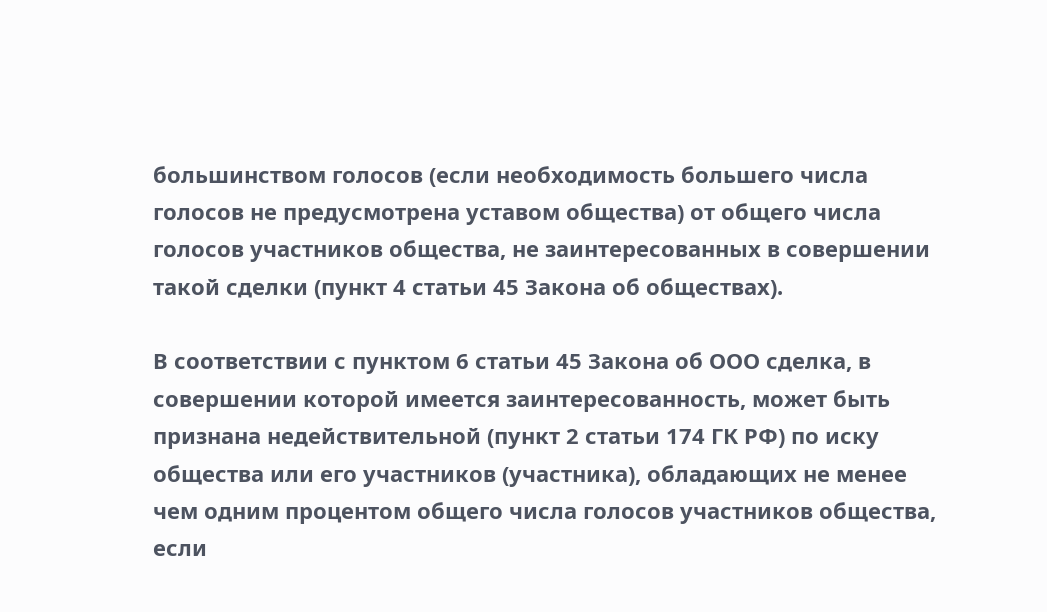большинством голосов (если необходимость большего числа голосов не предусмотрена уставом общества) от общего числа голосов участников общества, не заинтересованных в совершении такой сделки (пункт 4 статьи 45 Закона об обществах).

В соответствии с пунктом 6 статьи 45 Закона об ООО сделка, в совершении которой имеется заинтересованность, может быть признана недействительной (пункт 2 статьи 174 ГК РФ) по иску общества или его участников (участника), обладающих не менее чем одним процентом общего числа голосов участников общества, если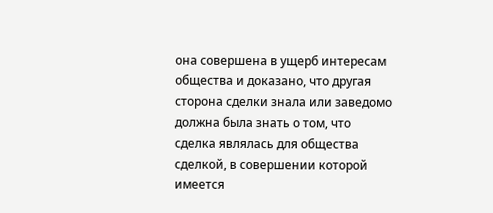она совершена в ущерб интересам общества и доказано, что другая сторона сделки знала или заведомо должна была знать о том, что сделка являлась для общества сделкой, в совершении которой имеется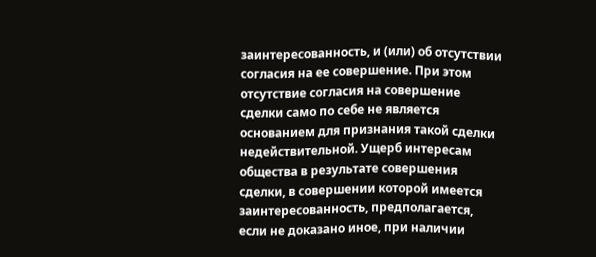заинтересованность, и (или) об отсутствии согласия на ее совершение. При этом отсутствие согласия на совершение сделки само по себе не является основанием для признания такой сделки недействительной. Ущерб интересам общества в результате совершения сделки, в совершении которой имеется заинтересованность, предполагается, если не доказано иное, при наличии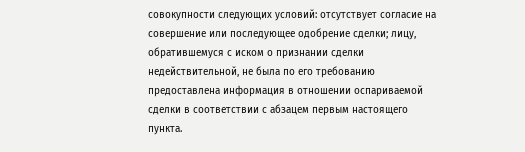совокупности следующих условий: отсутствует согласие на совершение или последующее одобрение сделки; лицу, обратившемуся с иском о признании сделки недействительной, не была по его требованию предоставлена информация в отношении оспариваемой сделки в соответствии с абзацем первым настоящего пункта.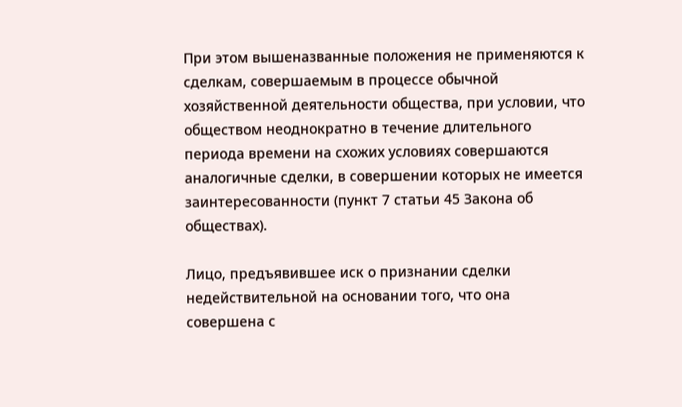При этом вышеназванные положения не применяются к сделкам, совершаемым в процессе обычной хозяйственной деятельности общества, при условии, что обществом неоднократно в течение длительного периода времени на схожих условиях совершаются аналогичные сделки, в совершении которых не имеется заинтересованности (пункт 7 статьи 45 Закона об обществах).

Лицо, предъявившее иск о признании сделки недействительной на основании того, что она совершена с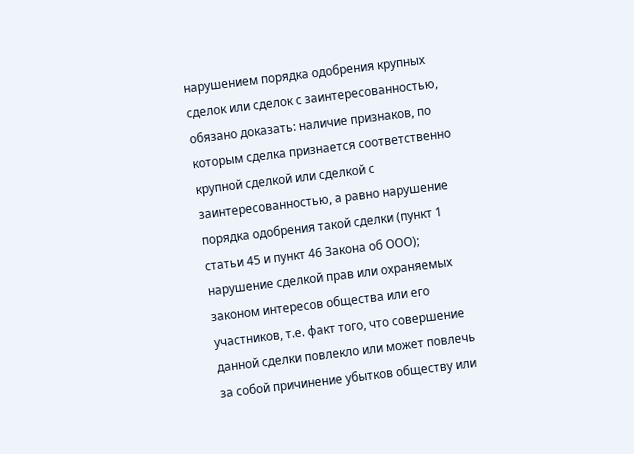нарушением порядка одобрения крупных сделок или сделок с заинтересованностью, обязано доказать: наличие признаков, по которым сделка признается соответственно крупной сделкой или сделкой с заинтересованностью, а равно нарушение порядка одобрения такой сделки (пункт 1  статьи 45 и пункт 46 Закона об ООО); нарушение сделкой прав или охраняемых законом интересов общества или его участников, т.е. факт того, что совершение данной сделки повлекло или может повлечь за собой причинение убытков обществу или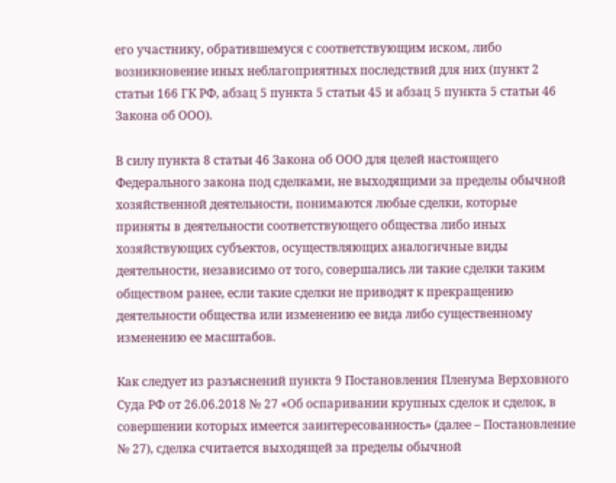его участнику, обратившемуся с соответствующим иском, либо возникновение иных неблагоприятных последствий для них (пункт 2 статьи 166 ГК РФ, абзац 5 пункта 5 статьи 45 и абзац 5 пункта 5 статьи 46 Закона об ООО).

В силу пункта 8 статьи 46 Закона об ООО для целей настоящего Федерального закона под сделками, не выходящими за пределы обычной хозяйственной деятельности, понимаются любые сделки, которые приняты в деятельности соответствующего общества либо иных хозяйствующих субъектов, осуществляющих аналогичные виды деятельности, независимо от того, совершались ли такие сделки таким обществом ранее, если такие сделки не приводят к прекращению деятельности общества или изменению ее вида либо существенному изменению ее масштабов.

Как следует из разъяснений пункта 9 Постановления Пленума Верховного Суда РФ от 26.06.2018 № 27 «Об оспаривании крупных сделок и сделок, в совершении которых имеется заинтересованность» (далее – Постановление № 27), сделка считается выходящей за пределы обычной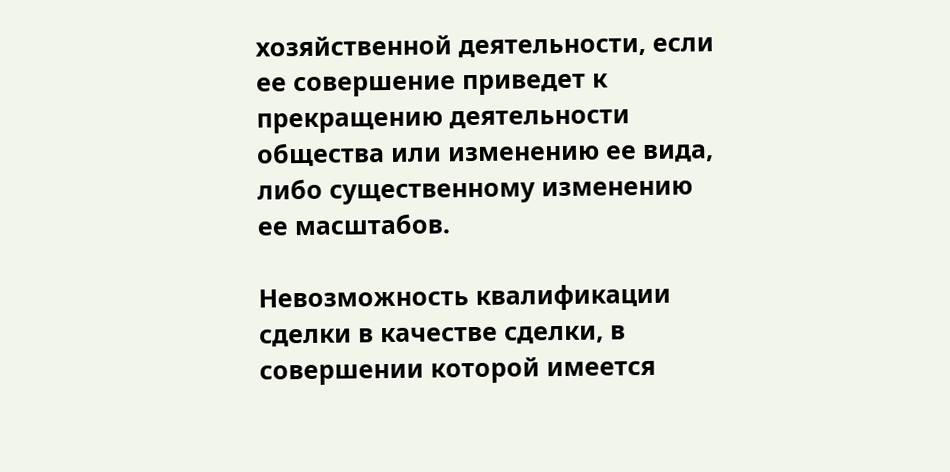хозяйственной деятельности, если ее совершение приведет к прекращению деятельности общества или изменению ее вида, либо существенному изменению ее масштабов.

Невозможность квалификации сделки в качестве сделки, в совершении которой имеется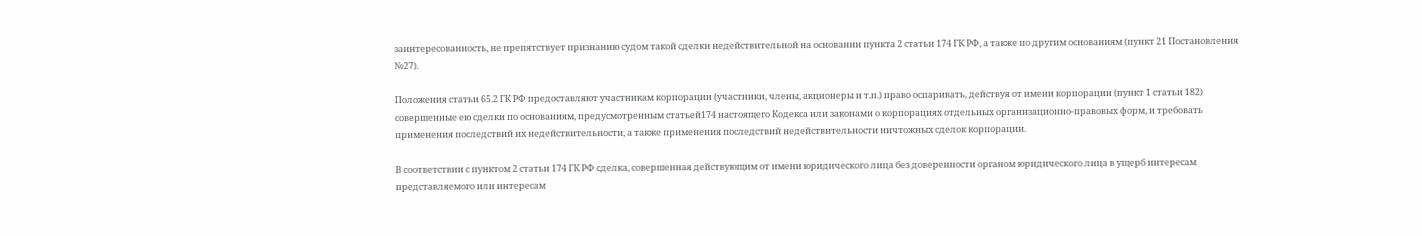заинтересованность, не препятствует признанию судом такой сделки недействительной на основании пункта 2 статьи 174 ГК РФ, а также по другим основаниям (пункт 21 Постановления №27).

Положения статьи 65.2 ГК РФ предоставляют участникам корпорации (участники, члены, акционеры и т.п.) право оспаривать, действуя от имени корпорации (пункт 1 статьи 182) совершенные ею сделки по основаниям, предусмотренным статьей174 настоящего Кодекса или законами о корпорациях отдельных организационно-правовых форм, и требовать применения последствий их недействительности, а также применения последствий недействительности ничтожных сделок корпорации.

В соответствии с пунктом 2 статьи 174 ГК РФ сделка, совершенная действующим от имени юридического лица без доверенности органом юридического лица в ущерб интересам представляемого или интересам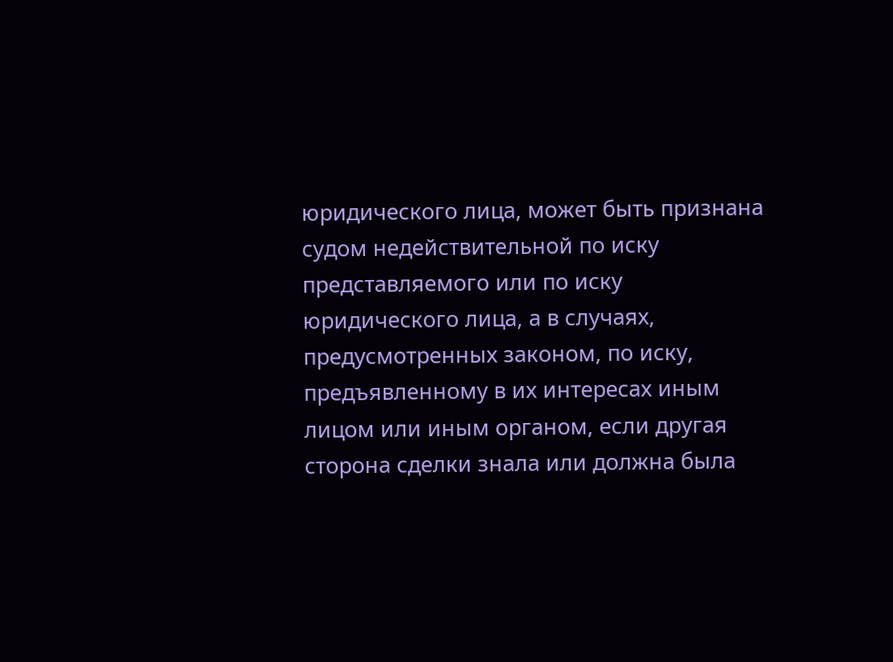юридического лица, может быть признана судом недействительной по иску представляемого или по иску юридического лица, а в случаях, предусмотренных законом, по иску, предъявленному в их интересах иным лицом или иным органом, если другая сторона сделки знала или должна была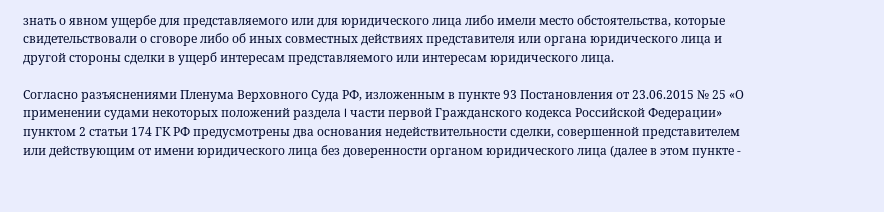знать о явном ущербе для представляемого или для юридического лица либо имели место обстоятельства, которые свидетельствовали о сговоре либо об иных совместных действиях представителя или органа юридического лица и другой стороны сделки в ущерб интересам представляемого или интересам юридического лица.

Согласно разъяснениями Пленума Верховного Суда РФ, изложенным в пункте 93 Постановления от 23.06.2015 № 25 «О применении судами некоторых положений раздела I части первой Гражданского кодекса Российской Федерации» пунктом 2 статьи 174 ГК РФ предусмотрены два основания недействительности сделки, совершенной представителем или действующим от имени юридического лица без доверенности органом юридического лица (далее в этом пункте -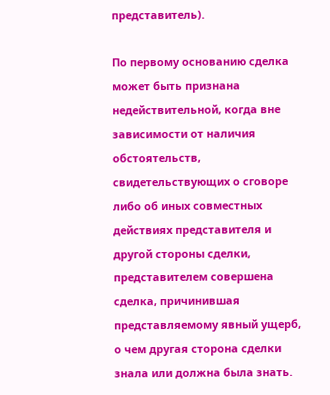представитель).

По первому основанию сделка может быть признана недействительной, когда вне зависимости от наличия обстоятельств, свидетельствующих о сговоре либо об иных совместных действиях представителя и другой стороны сделки, представителем совершена сделка, причинившая представляемому явный ущерб, о чем другая сторона сделки знала или должна была знать.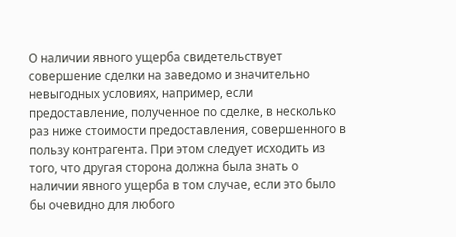О наличии явного ущерба свидетельствует совершение сделки на заведомо и значительно невыгодных условиях, например, если предоставление, полученное по сделке, в несколько раз ниже стоимости предоставления, совершенного в пользу контрагента. При этом следует исходить из того, что другая сторона должна была знать о наличии явного ущерба в том случае, если это было бы очевидно для любого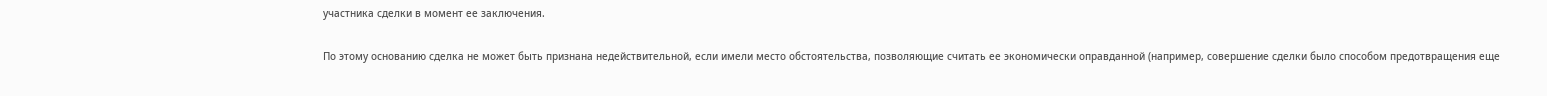участника сделки в момент ее заключения.

По этому основанию сделка не может быть признана недействительной, если имели место обстоятельства, позволяющие считать ее экономически оправданной (например, совершение сделки было способом предотвращения еще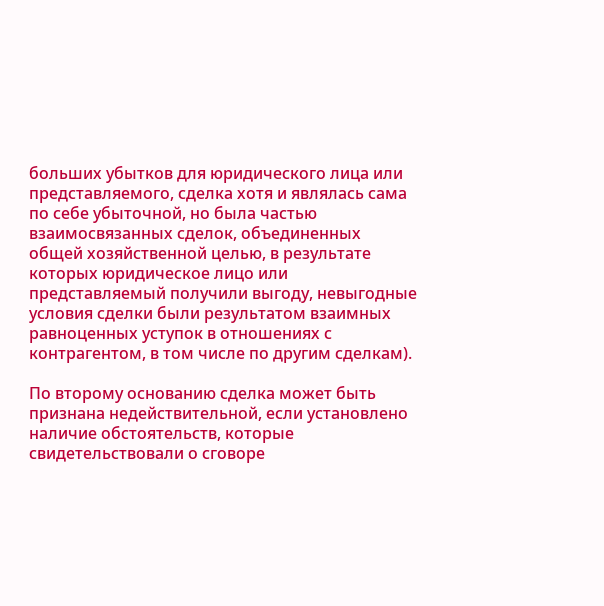больших убытков для юридического лица или представляемого, сделка хотя и являлась сама по себе убыточной, но была частью взаимосвязанных сделок, объединенных общей хозяйственной целью, в результате которых юридическое лицо или представляемый получили выгоду, невыгодные условия сделки были результатом взаимных равноценных уступок в отношениях с контрагентом, в том числе по другим сделкам).

По второму основанию сделка может быть признана недействительной, если установлено наличие обстоятельств, которые свидетельствовали о сговоре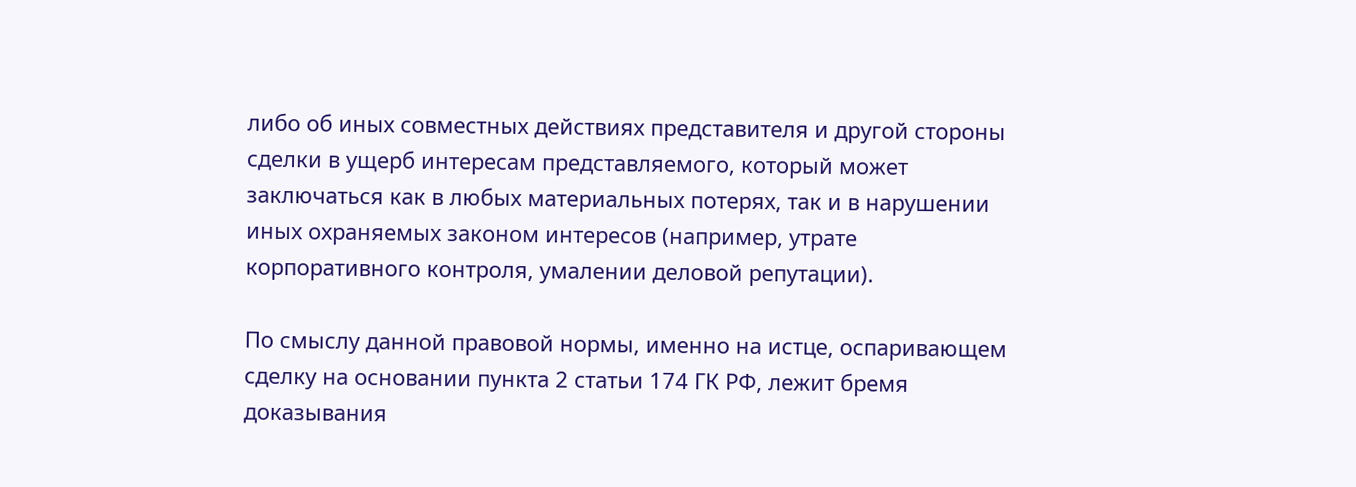либо об иных совместных действиях представителя и другой стороны сделки в ущерб интересам представляемого, который может заключаться как в любых материальных потерях, так и в нарушении иных охраняемых законом интересов (например, утрате корпоративного контроля, умалении деловой репутации).

По смыслу данной правовой нормы, именно на истце, оспаривающем сделку на основании пункта 2 статьи 174 ГК РФ, лежит бремя доказывания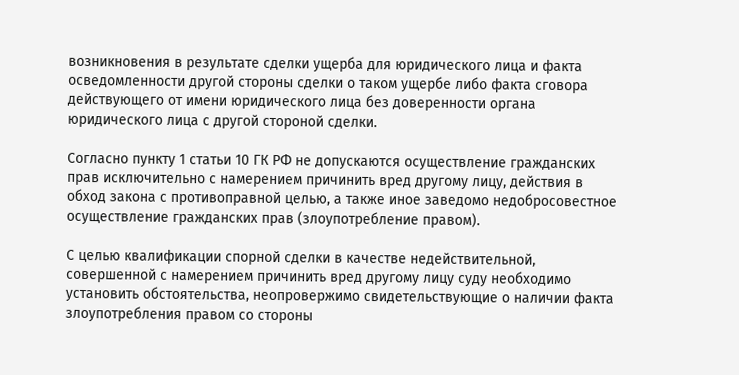возникновения в результате сделки ущерба для юридического лица и факта осведомленности другой стороны сделки о таком ущербе либо факта сговора действующего от имени юридического лица без доверенности органа юридического лица с другой стороной сделки.

Согласно пункту 1 статьи 10 ГК РФ не допускаются осуществление гражданских прав исключительно с намерением причинить вред другому лицу, действия в обход закона с противоправной целью, а также иное заведомо недобросовестное осуществление гражданских прав (злоупотребление правом).

С целью квалификации спорной сделки в качестве недействительной, совершенной с намерением причинить вред другому лицу суду необходимо установить обстоятельства, неопровержимо свидетельствующие о наличии факта злоупотребления правом со стороны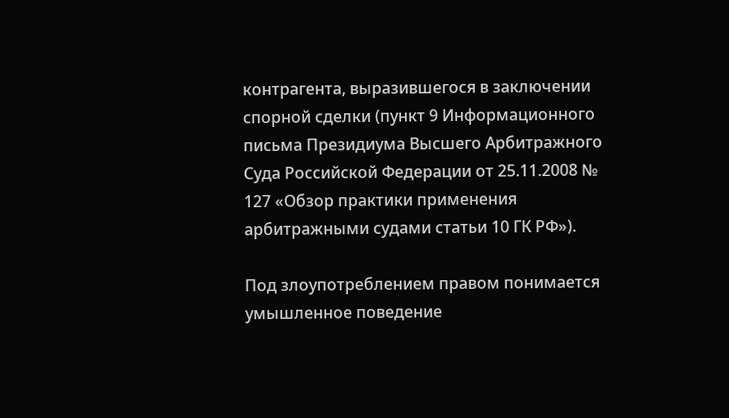контрагента, выразившегося в заключении спорной сделки (пункт 9 Информационного письма Президиума Высшего Арбитражного Суда Российской Федерации от 25.11.2008 № 127 «Обзор практики применения арбитражными судами статьи 10 ГК РФ»).

Под злоупотреблением правом понимается умышленное поведение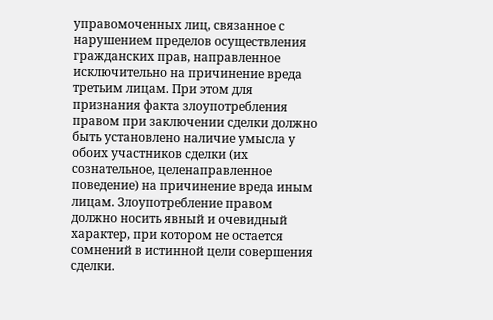управомоченных лиц, связанное с нарушением пределов осуществления гражданских прав, направленное исключительно на причинение вреда третьим лицам. При этом для признания факта злоупотребления правом при заключении сделки должно быть установлено наличие умысла у обоих участников сделки (их сознательное, целенаправленное поведение) на причинение вреда иным лицам. Злоупотребление правом должно носить явный и очевидный характер, при котором не остается сомнений в истинной цели совершения сделки.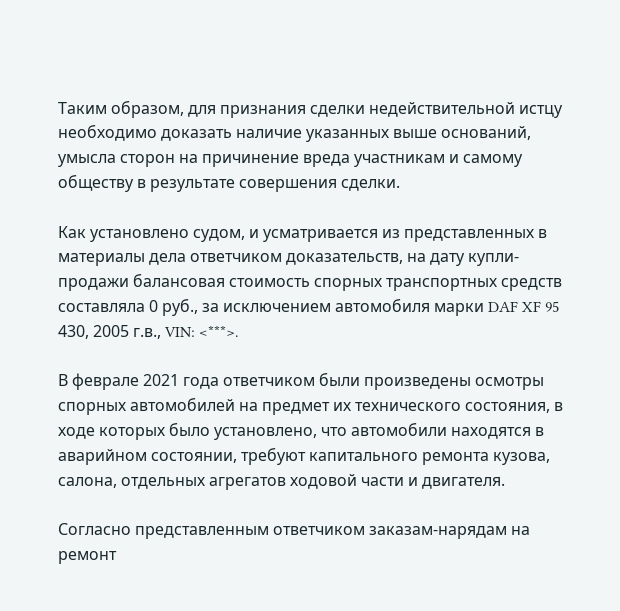Таким образом, для признания сделки недействительной истцу необходимо доказать наличие указанных выше оснований, умысла сторон на причинение вреда участникам и самому обществу в результате совершения сделки.

Как установлено судом, и усматривается из представленных в материалы дела ответчиком доказательств, на дату купли-продажи балансовая стоимость спорных транспортных средств составляла 0 руб., за исключением автомобиля марки DAF XF 95 430, 2005 г.в., VIN: <***>.

В феврале 2021 года ответчиком были произведены осмотры спорных автомобилей на предмет их технического состояния, в ходе которых было установлено, что автомобили находятся в аварийном состоянии, требуют капитального ремонта кузова, салона, отдельных агрегатов ходовой части и двигателя.

Согласно представленным ответчиком заказам-нарядам на ремонт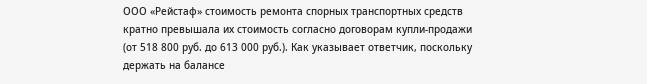ООО «Рейстаф» стоимость ремонта спорных транспортных средств кратно превышала их стоимость согласно договорам купли-продажи (от 518 800 руб. до 613 000 руб.). Как указывает ответчик, поскольку держать на балансе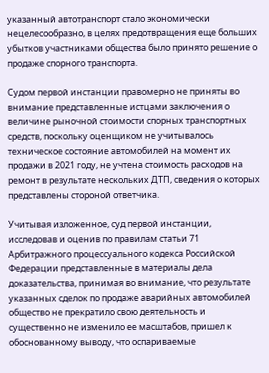указанный автотранспорт стало экономически нецелесообразно, в целях предотвращения еще больших убытков участниками общества было принято решение о продаже спорного транспорта.

Судом первой инстанции правомерно не приняты во внимание представленные истцами заключения о величине рыночной стоимости спорных транспортных средств, поскольку оценщиком не учитывалось техническое состояние автомобилей на момент их продажи в 2021 году, не учтена стоимость расходов на ремонт в результате нескольких ДТП, сведения о которых представлены стороной ответчика.

Учитывая изложенное, суд первой инстанции, исследовав и оценив по правилам статьи 71 Арбитражного процессуального кодекса Российской Федерации представленные в материалы дела доказательства, принимая во внимание, что результате указанных сделок по продаже аварийных автомобилей общество не прекратило свою деятельность и существенно не изменило ее масштабов, пришел к обоснованному выводу, что оспариваемые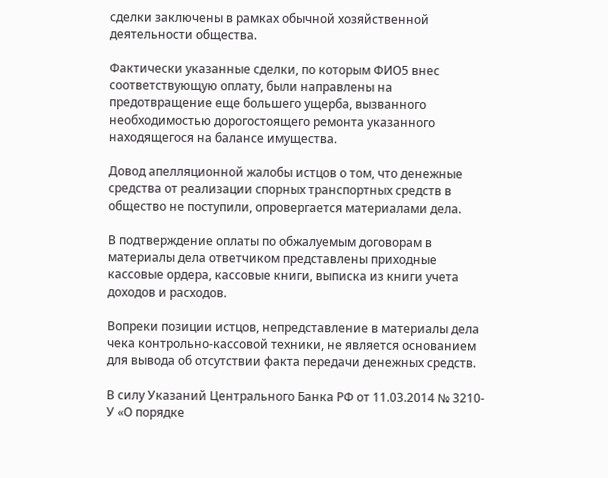сделки заключены в рамках обычной хозяйственной деятельности общества.

Фактически указанные сделки, по которым ФИО5 внес соответствующую оплату, были направлены на предотвращение еще большего ущерба, вызванного необходимостью дорогостоящего ремонта указанного находящегося на балансе имущества.

Довод апелляционной жалобы истцов о том, что денежные средства от реализации спорных транспортных средств в общество не поступили, опровергается материалами дела.

В подтверждение оплаты по обжалуемым договорам в материалы дела ответчиком представлены приходные кассовые ордера, кассовые книги, выписка из книги учета доходов и расходов.

Вопреки позиции истцов, непредставление в материалы дела чека контрольно-кассовой техники, не является основанием для вывода об отсутствии факта передачи денежных средств.

В силу Указаний Центрального Банка РФ от 11.03.2014 № 3210-У «О порядке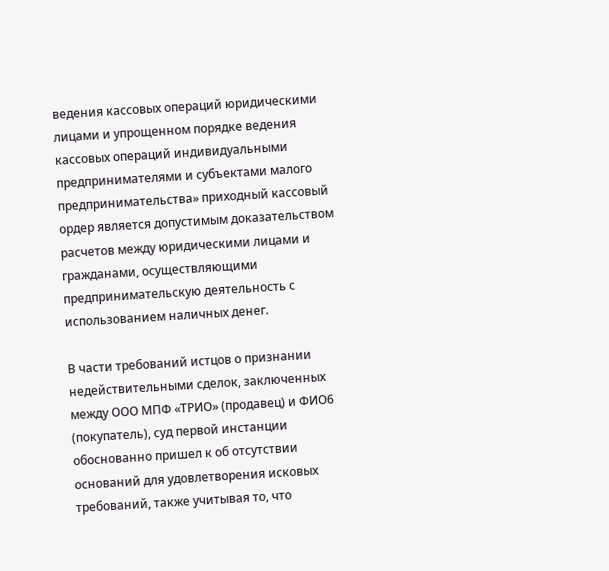ведения кассовых операций юридическими лицами и упрощенном порядке ведения кассовых операций индивидуальными предпринимателями и субъектами малого предпринимательства» приходный кассовый ордер является допустимым доказательством расчетов между юридическими лицами и гражданами, осуществляющими предпринимательскую деятельность с использованием наличных денег.

В части требований истцов о признании недействительными сделок, заключенных между ООО МПФ «ТРИО» (продавец) и ФИО6 (покупатель), суд первой инстанции обоснованно пришел к об отсутствии оснований для удовлетворения исковых требований, также учитывая то, что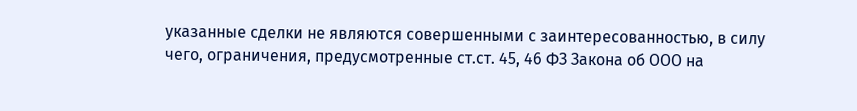указанные сделки не являются совершенными с заинтересованностью, в силу чего, ограничения, предусмотренные ст.ст. 45, 46 ФЗ Закона об ООО на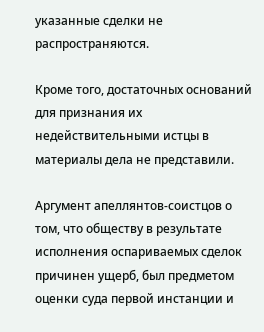указанные сделки не распространяются.

Кроме того, достаточных оснований для признания их недействительными истцы в материалы дела не представили.

Аргумент апеллянтов-соистцов о том, что обществу в результате исполнения оспариваемых сделок причинен ущерб, был предметом оценки суда первой инстанции и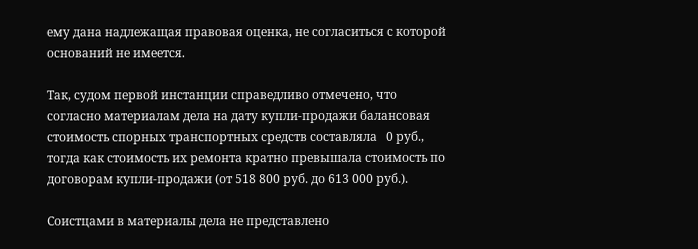ему дана надлежащая правовая оценка, не согласиться с которой оснований не имеется.

Так, судом первой инстанции справедливо отмечено, что согласно материалам дела на дату купли-продажи балансовая стоимость спорных транспортных средств составляла   0 руб., тогда как стоимость их ремонта кратно превышала стоимость по договорам купли-продажи (от 518 800 руб. до 613 000 руб.).

Соистцами в материалы дела не представлено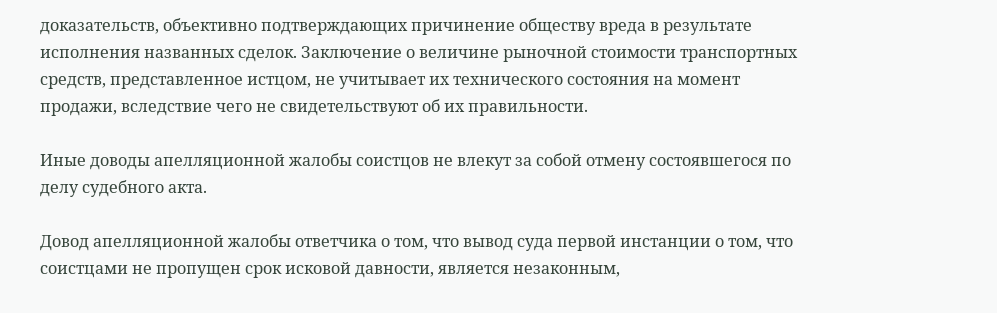доказательств, объективно подтверждающих причинение обществу вреда в результате исполнения названных сделок. Заключение о величине рыночной стоимости транспортных средств, представленное истцом, не учитывает их технического состояния на момент продажи, вследствие чего не свидетельствуют об их правильности.

Иные доводы апелляционной жалобы соистцов не влекут за собой отмену состоявшегося по делу судебного акта.

Довод апелляционной жалобы ответчика о том, что вывод суда первой инстанции о том, что соистцами не пропущен срок исковой давности, является незаконным,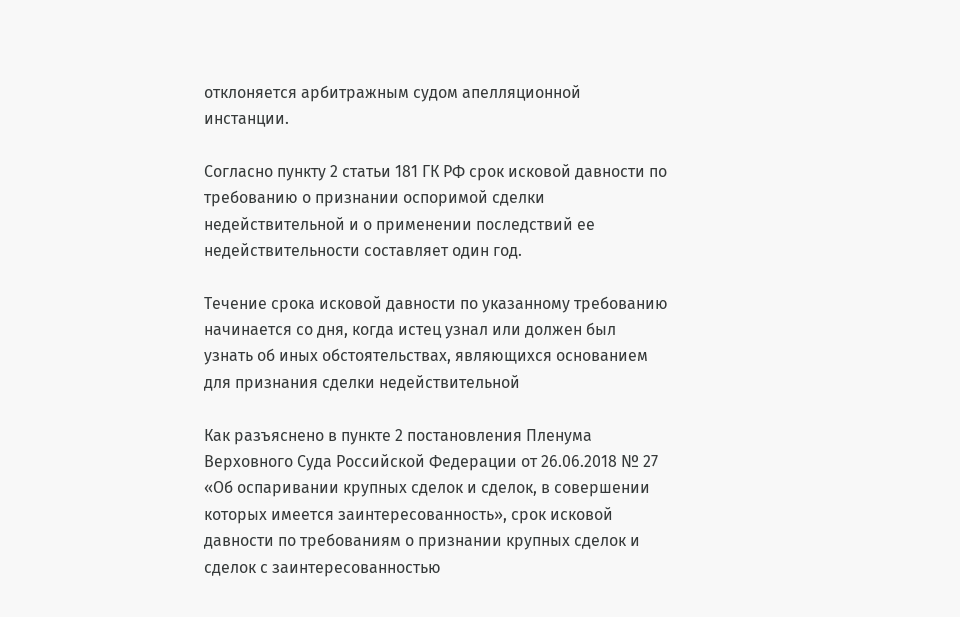отклоняется арбитражным судом апелляционной инстанции.

Согласно пункту 2 статьи 181 ГК РФ срок исковой давности по требованию о признании оспоримой сделки недействительной и о применении последствий ее недействительности составляет один год.

Течение срока исковой давности по указанному требованию начинается со дня, когда истец узнал или должен был узнать об иных обстоятельствах, являющихся основанием для признания сделки недействительной

Как разъяснено в пункте 2 постановления Пленума Верховного Суда Российской Федерации от 26.06.2018 № 27 «Об оспаривании крупных сделок и сделок, в совершении которых имеется заинтересованность», срок исковой давности по требованиям о признании крупных сделок и сделок с заинтересованностью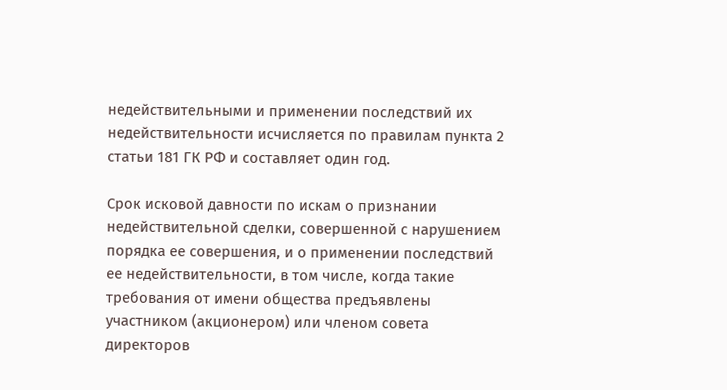недействительными и применении последствий их недействительности исчисляется по правилам пункта 2 статьи 181 ГК РФ и составляет один год.

Срок исковой давности по искам о признании недействительной сделки, совершенной с нарушением порядка ее совершения, и о применении последствий ее недействительности, в том числе, когда такие требования от имени общества предъявлены участником (акционером) или членом совета директоров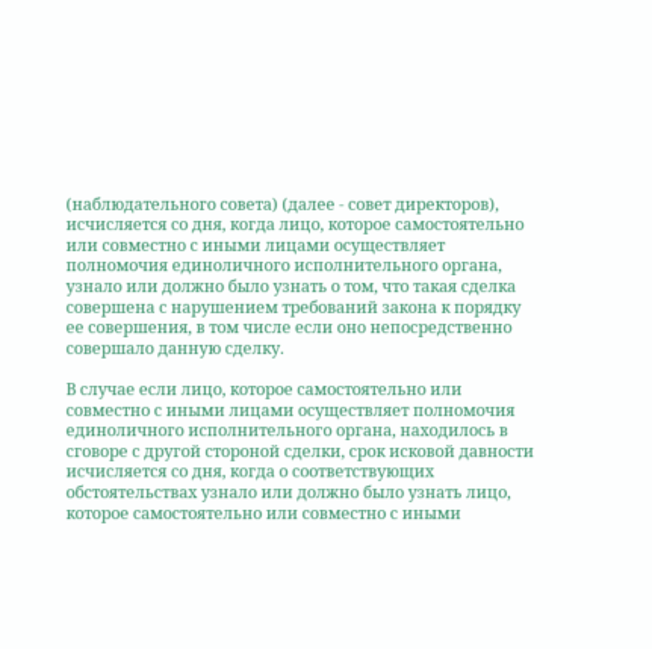(наблюдательного совета) (далее - совет директоров), исчисляется со дня, когда лицо, которое самостоятельно или совместно с иными лицами осуществляет полномочия единоличного исполнительного органа, узнало или должно было узнать о том, что такая сделка совершена с нарушением требований закона к порядку ее совершения, в том числе если оно непосредственно совершало данную сделку.

В случае если лицо, которое самостоятельно или совместно с иными лицами осуществляет полномочия единоличного исполнительного органа, находилось в сговоре с другой стороной сделки, срок исковой давности исчисляется со дня, когда о соответствующих обстоятельствах узнало или должно было узнать лицо, которое самостоятельно или совместно с иными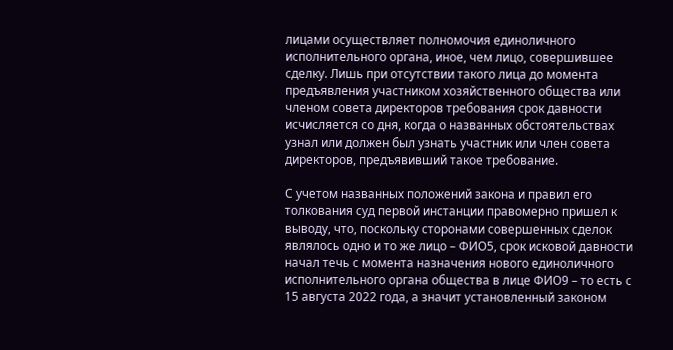лицами осуществляет полномочия единоличного исполнительного органа, иное, чем лицо, совершившее сделку. Лишь при отсутствии такого лица до момента предъявления участником хозяйственного общества или членом совета директоров требования срок давности исчисляется со дня, когда о названных обстоятельствах узнал или должен был узнать участник или член совета директоров, предъявивший такое требование.

С учетом названных положений закона и правил его толкования суд первой инстанции правомерно пришел к выводу, что, поскольку сторонами совершенных сделок являлось одно и то же лицо – ФИО5, срок исковой давности начал течь с момента назначения нового единоличного исполнительного органа общества в лице ФИО9 – то есть с 15 августа 2022 года, а значит установленный законом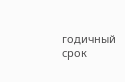годичный срок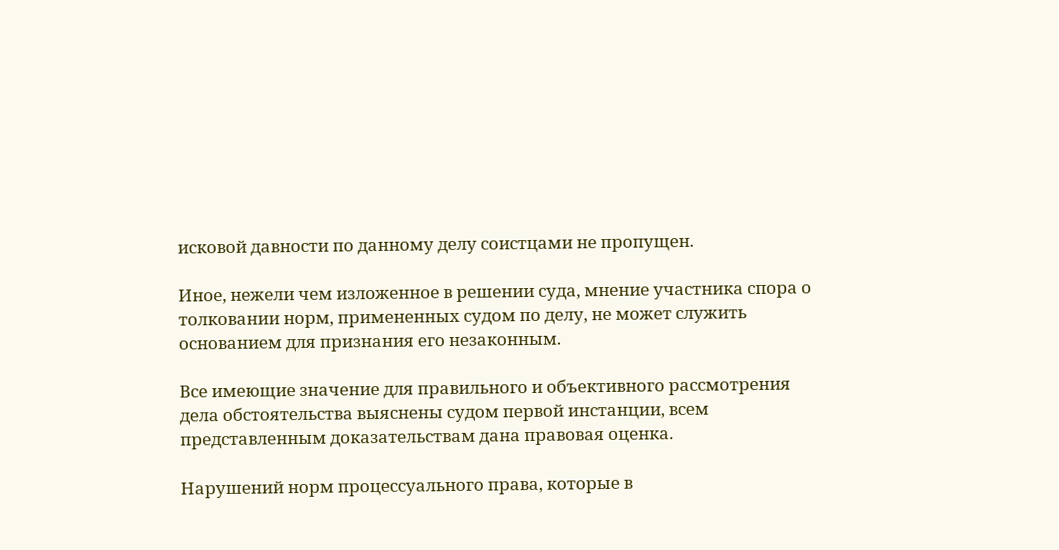исковой давности по данному делу соистцами не пропущен.

Иное, нежели чем изложенное в решении суда, мнение участника спора о толковании норм, примененных судом по делу, не может служить основанием для признания его незаконным.

Все имеющие значение для правильного и объективного рассмотрения дела обстоятельства выяснены судом первой инстанции, всем представленным доказательствам дана правовая оценка.

Нарушений норм процессуального права, которые в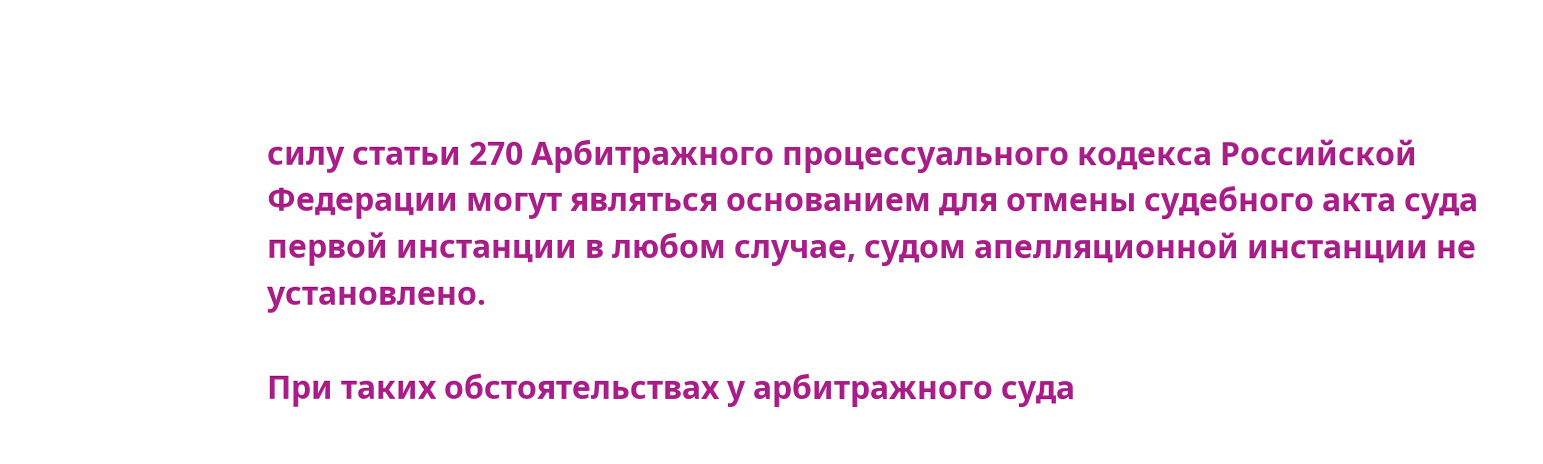силу статьи 270 Арбитражного процессуального кодекса Российской Федерации могут являться основанием для отмены судебного акта суда первой инстанции в любом случае, судом апелляционной инстанции не установлено.

При таких обстоятельствах у арбитражного суда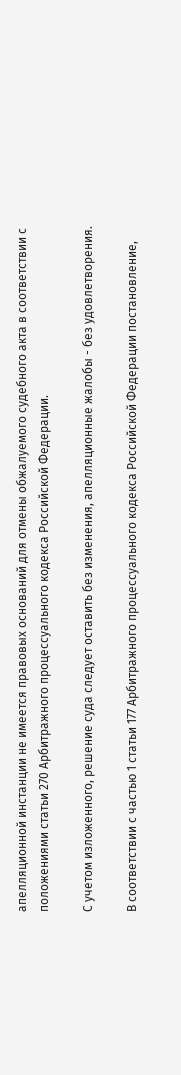апелляционной инстанции не имеется правовых оснований для отмены обжалуемого судебного акта в соответствии с положениями статьи 270 Арбитражного процессуального кодекса Российской Федерации.

С учетом изложенного, решение суда следует оставить без изменения, апелляционные жалобы - без удовлетворения.

В соответствии с частью 1 статьи 177 Арбитражного процессуального кодекса Российской Федерации постановление,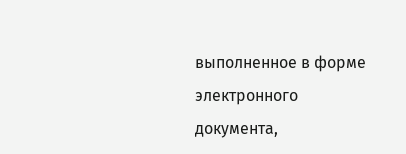выполненное в форме электронного документа,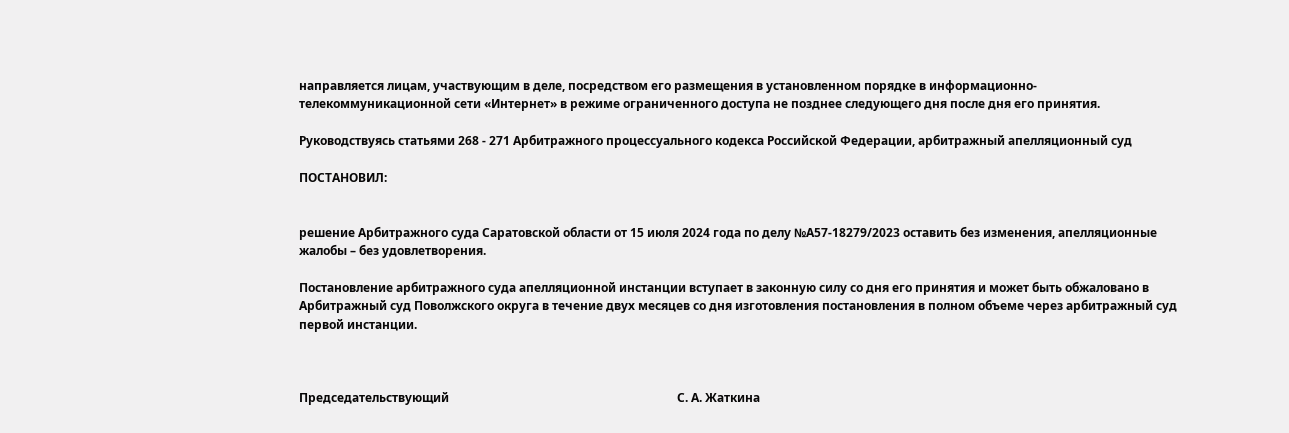направляется лицам, участвующим в деле, посредством его размещения в установленном порядке в информационно-телекоммуникационной сети «Интернет» в режиме ограниченного доступа не позднее следующего дня после дня его принятия.

Руководствуясь статьями 268 - 271 Арбитражного процессуального кодекса Российской Федерации, арбитражный апелляционный суд

ПОСТАНОВИЛ:


решение Арбитражного суда Саратовской области от 15 июля 2024 года по делу №А57-18279/2023 оставить без изменения, апелляционные жалобы – без удовлетворения.

Постановление арбитражного суда апелляционной инстанции вступает в законную силу со дня его принятия и может быть обжаловано в Арбитражный суд Поволжского округа в течение двух месяцев со дня изготовления постановления в полном объеме через арбитражный суд первой инстанции.



Председательствующий                                                                            С. А. Жаткина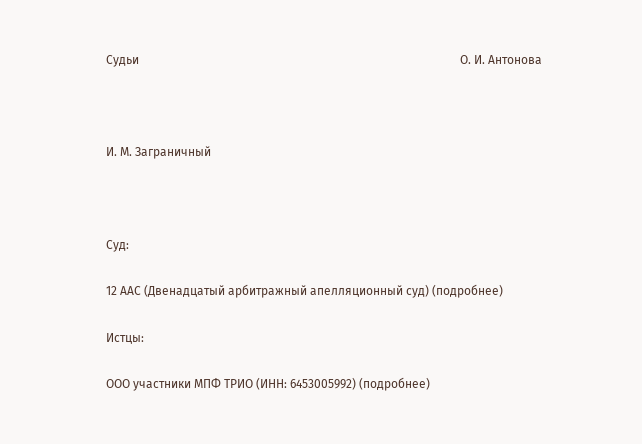Судьи                                                                                                           О. И. Антонова



И. М. Заграничный



Суд:

12 ААС (Двенадцатый арбитражный апелляционный суд) (подробнее)

Истцы:

ООО участники МПФ ТРИО (ИНН: 6453005992) (подробнее)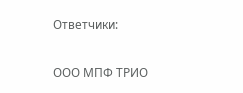Ответчики:

ООО МПФ ТРИО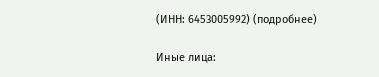(ИНН: 6453005992) (подробнее)

Иные лица: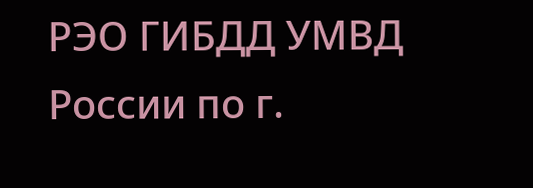РЭО ГИБДД УМВД России по г.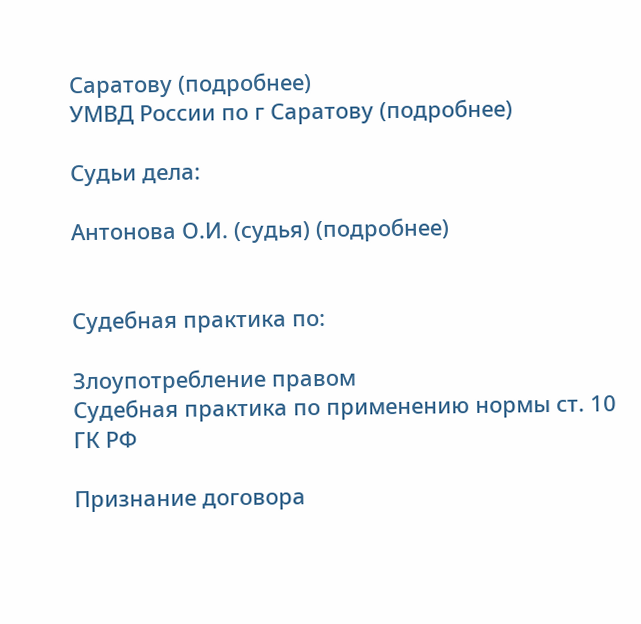Саратову (подробнее)
УМВД России по г Саратову (подробнее)

Судьи дела:

Антонова О.И. (судья) (подробнее)


Судебная практика по:

Злоупотребление правом
Судебная практика по применению нормы ст. 10 ГК РФ

Признание договора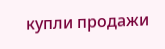купли продажи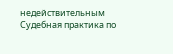недействительным
Судебная практика по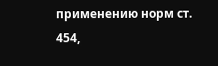применению норм ст. 454,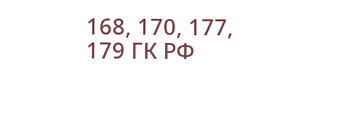168, 170, 177, 179 ГК РФ